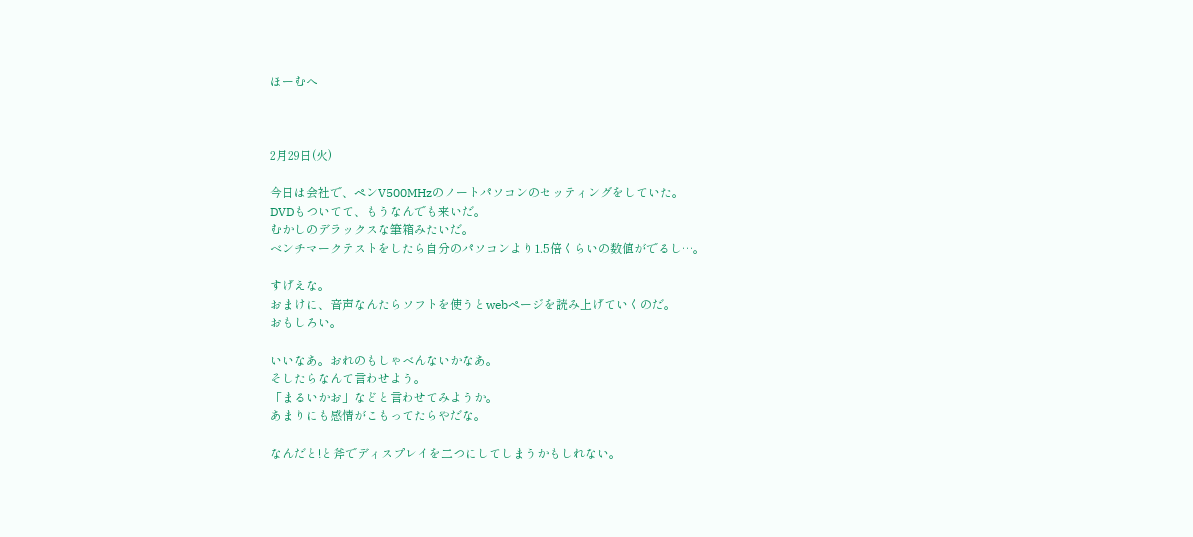ほーむへ



2月29日(火)

今日は会社で、ペンV500MHzのノートパソコンのセッティングをしていた。
DVDもついてて、もうなんでも来いだ。
むかしのデラックスな筆箱みたいだ。
ベンチマークテストをしたら自分のパソコンより1.5倍くらいの数値がでるし…。

すげえな。
おまけに、音声なんたらソフトを使うとwebページを読み上げていくのだ。
おもしろい。

いいなあ。おれのもしゃべんないかなあ。
そしたらなんて言わせよう。
「まるいかお」などと言わせてみようか。
あまりにも感情がこもってたらやだな。

なんだと!と斧でディスプレイを二つにしてしまうかもしれない。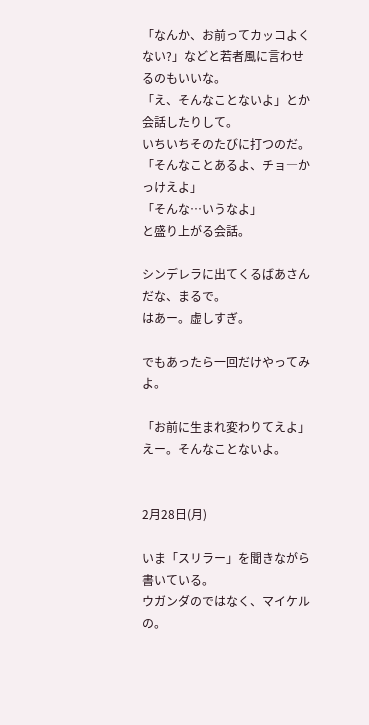「なんか、お前ってカッコよくない?」などと若者風に言わせるのもいいな。
「え、そんなことないよ」とか会話したりして。
いちいちそのたびに打つのだ。
「そんなことあるよ、チョ―かっけえよ」
「そんな…いうなよ」
と盛り上がる会話。

シンデレラに出てくるばあさんだな、まるで。
はあー。虚しすぎ。

でもあったら一回だけやってみよ。

「お前に生まれ変わりてえよ」
えー。そんなことないよ。


2月28日(月)

いま「スリラー」を聞きながら書いている。
ウガンダのではなく、マイケルの。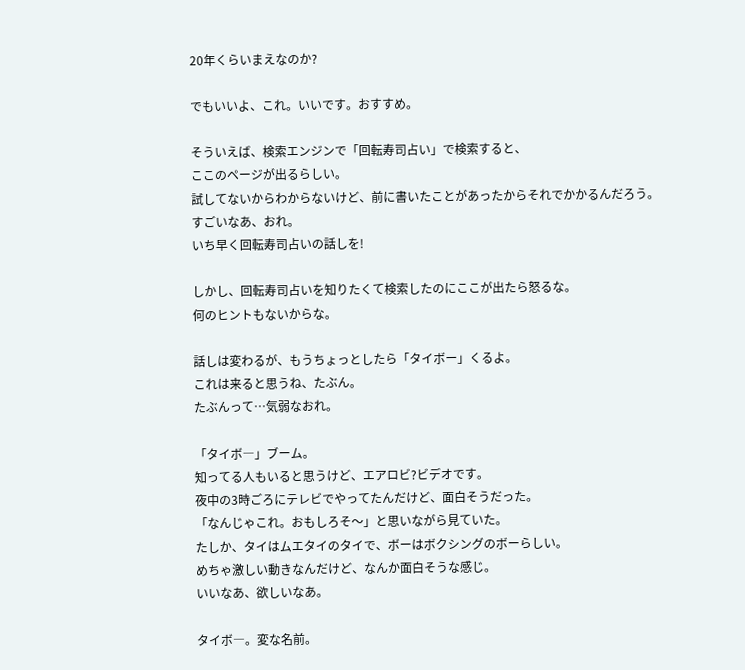20年くらいまえなのか?

でもいいよ、これ。いいです。おすすめ。

そういえば、検索エンジンで「回転寿司占い」で検索すると、
ここのページが出るらしい。
試してないからわからないけど、前に書いたことがあったからそれでかかるんだろう。
すごいなあ、おれ。
いち早く回転寿司占いの話しを!

しかし、回転寿司占いを知りたくて検索したのにここが出たら怒るな。
何のヒントもないからな。

話しは変わるが、もうちょっとしたら「タイボー」くるよ。
これは来ると思うね、たぶん。
たぶんって…気弱なおれ。

「タイボ―」ブーム。
知ってる人もいると思うけど、エアロビ?ビデオです。
夜中の3時ごろにテレビでやってたんだけど、面白そうだった。
「なんじゃこれ。おもしろそ〜」と思いながら見ていた。
たしか、タイはムエタイのタイで、ボーはボクシングのボーらしい。
めちゃ激しい動きなんだけど、なんか面白そうな感じ。
いいなあ、欲しいなあ。

タイボ―。変な名前。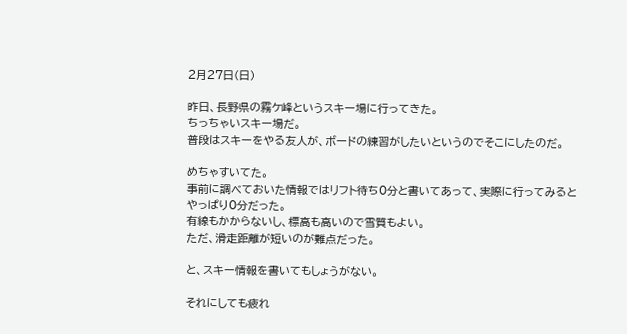2月27日(日)

昨日、長野県の霧ケ峰というスキー場に行ってきた。
ちっちゃいスキー場だ。
普段はスキーをやる友人が、ボードの練習がしたいというのでそこにしたのだ。

めちゃすいてた。
事前に調べておいた情報ではリフト待ち0分と書いてあって、実際に行ってみると
やっぱり0分だった。
有線もかからないし、標高も高いので雪質もよい。
ただ、滑走距離が短いのが難点だった。

と、スキー情報を書いてもしょうがない。

それにしても疲れ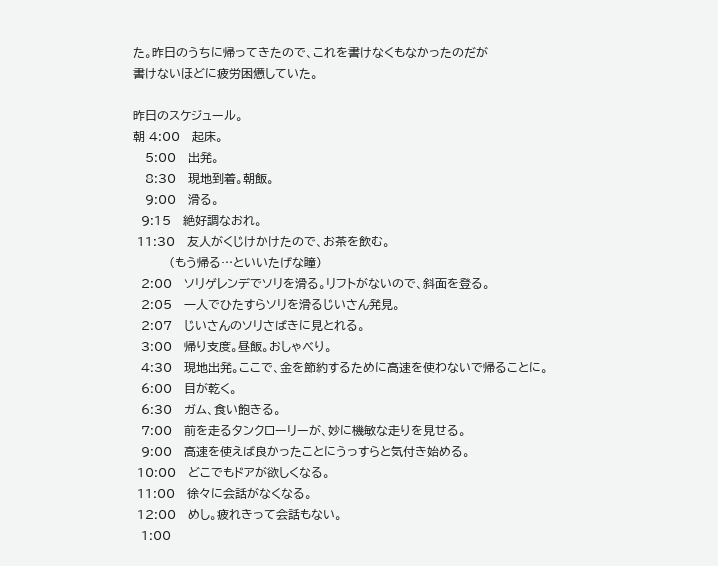た。昨日のうちに帰ってきたので、これを書けなくもなかったのだが
書けないほどに疲労困憊していた。

昨日のスケジュール。
朝 4:00   起床。
   5:00   出発。
   8:30   現地到着。朝飯。
   9:00   滑る。
  9:15   絶好調なおれ。
 11:30   友人がくじけかけたので、お茶を飲む。
         (もう帰る…といいたげな瞳)
  2:00   ソリゲレンデでソリを滑る。リフトがないので、斜面を登る。
  2:05   一人でひたすらソリを滑るじいさん発見。
  2:07   じいさんのソリさばきに見とれる。
  3:00   帰り支度。昼飯。おしゃべり。
  4:30   現地出発。ここで、金を節約するために高速を使わないで帰ることに。
  6:00   目が乾く。
  6:30   ガム、食い飽きる。
  7:00   前を走るタンクローリーが、妙に機敏な走りを見せる。
  9:00   高速を使えば良かったことにうっすらと気付き始める。
 10:00   どこでもドアが欲しくなる。
 11:00   徐々に会話がなくなる。
 12:00   めし。疲れきって会話もない。
  1:00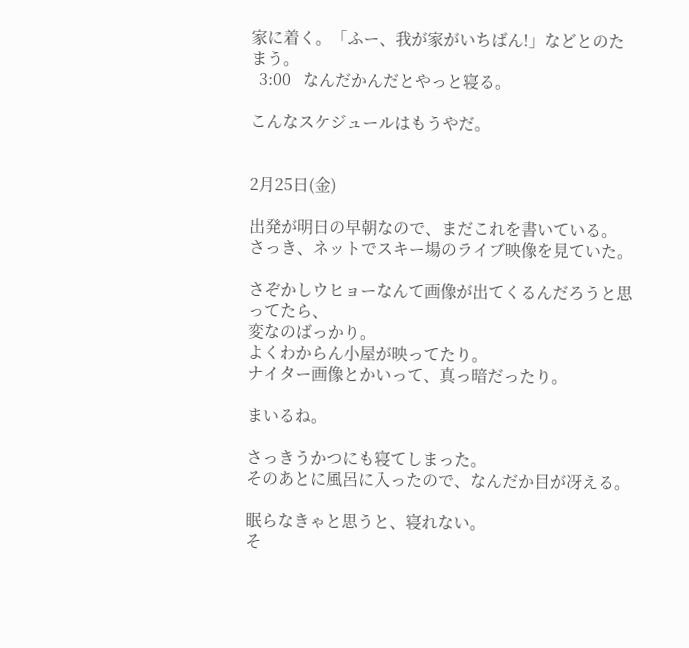家に着く。「ふー、我が家がいちばん!」などとのたまう。
  3:00   なんだかんだとやっと寝る。

こんなスケジュールはもうやだ。


2月25日(金)

出発が明日の早朝なので、まだこれを書いている。
さっき、ネットでスキー場のライブ映像を見ていた。

さぞかしウヒョーなんて画像が出てくるんだろうと思ってたら、
変なのばっかり。
よくわからん小屋が映ってたり。
ナイター画像とかいって、真っ暗だったり。

まいるね。

さっきうかつにも寝てしまった。
そのあとに風呂に入ったので、なんだか目が冴える。

眠らなきゃと思うと、寝れない。
そ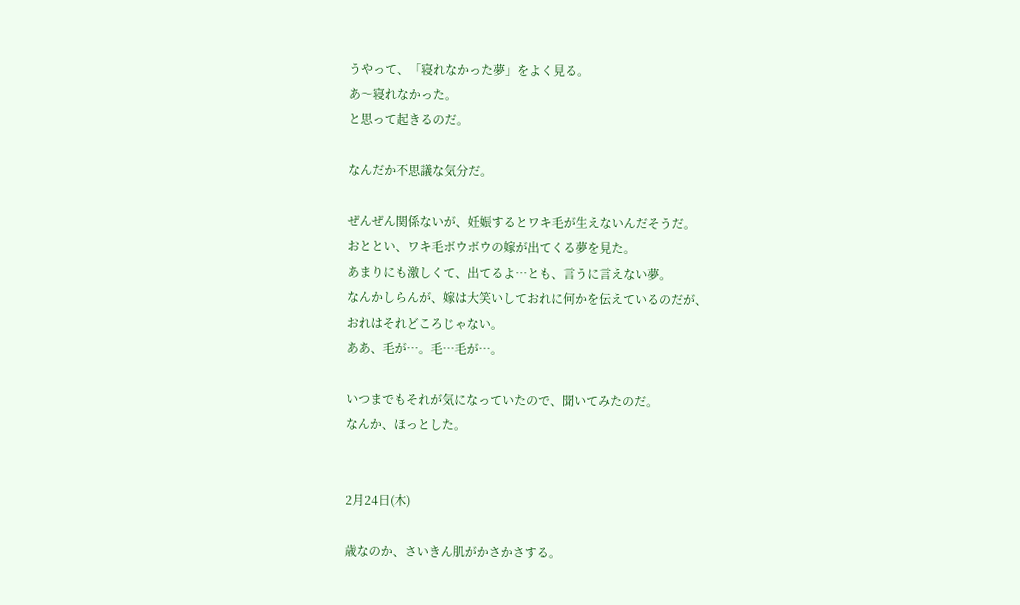うやって、「寝れなかった夢」をよく見る。
あ〜寝れなかった。
と思って起きるのだ。

なんだか不思議な気分だ。

ぜんぜん関係ないが、妊娠するとワキ毛が生えないんだそうだ。
おととい、ワキ毛ボウボウの嫁が出てくる夢を見た。
あまりにも激しくて、出てるよ…とも、言うに言えない夢。
なんかしらんが、嫁は大笑いしておれに何かを伝えているのだが、
おれはそれどころじゃない。
ああ、毛が…。毛…毛が…。

いつまでもそれが気になっていたので、聞いてみたのだ。
なんか、ほっとした。


2月24日(木)

歳なのか、さいきん肌がかさかさする。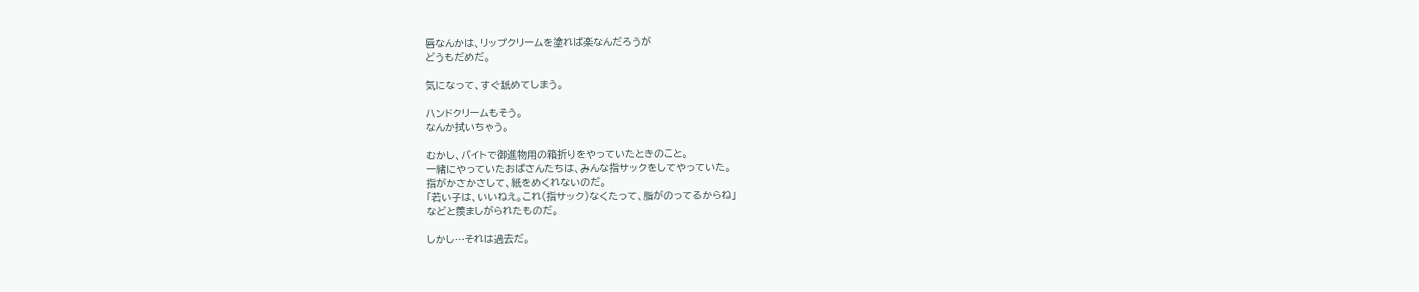唇なんかは、リップクリームを塗れば楽なんだろうが
どうもだめだ。

気になって、すぐ舐めてしまう。

ハンドクリームもそう。
なんか拭いちゃう。

むかし、バイトで御進物用の箱折りをやっていたときのこと。
一緒にやっていたおばさんたちは、みんな指サックをしてやっていた。
指がかさかさして、紙をめくれないのだ。
「若い子は、いいねえ。これ(指サック)なくたって、脂がのってるからね」
などと羨ましがられたものだ。

しかし…それは過去だ。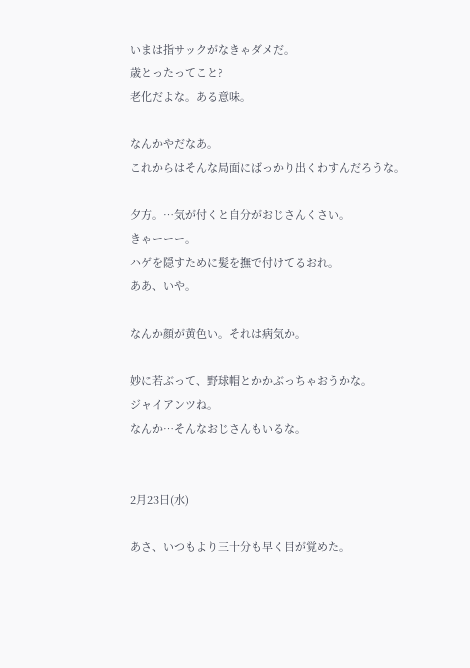いまは指サックがなきゃダメだ。
歳とったってこと?
老化だよな。ある意味。

なんかやだなあ。
これからはそんな局面にばっかり出くわすんだろうな。

夕方。…気が付くと自分がおじさんくさい。
きゃーーー。
ハゲを隠すために髪を撫で付けてるおれ。
ああ、いや。

なんか顔が黄色い。それは病気か。

妙に若ぶって、野球帽とかかぶっちゃおうかな。
ジャイアンツね。
なんか…そんなおじさんもいるな。


2月23日(水)

あさ、いつもより三十分も早く目が覚めた。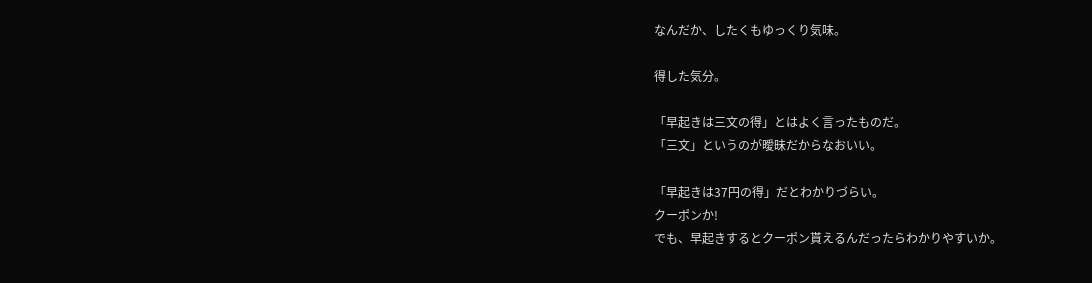なんだか、したくもゆっくり気味。

得した気分。

「早起きは三文の得」とはよく言ったものだ。
「三文」というのが曖昧だからなおいい。

「早起きは37円の得」だとわかりづらい。
クーポンか!
でも、早起きするとクーポン貰えるんだったらわかりやすいか。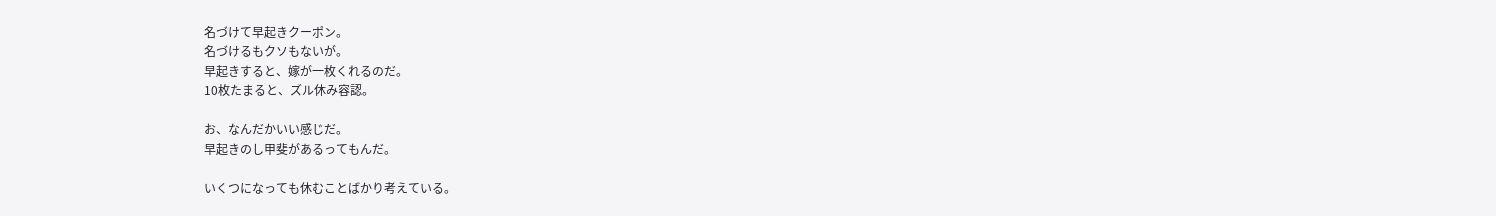名づけて早起きクーポン。
名づけるもクソもないが。
早起きすると、嫁が一枚くれるのだ。
10枚たまると、ズル休み容認。

お、なんだかいい感じだ。
早起きのし甲斐があるってもんだ。

いくつになっても休むことばかり考えている。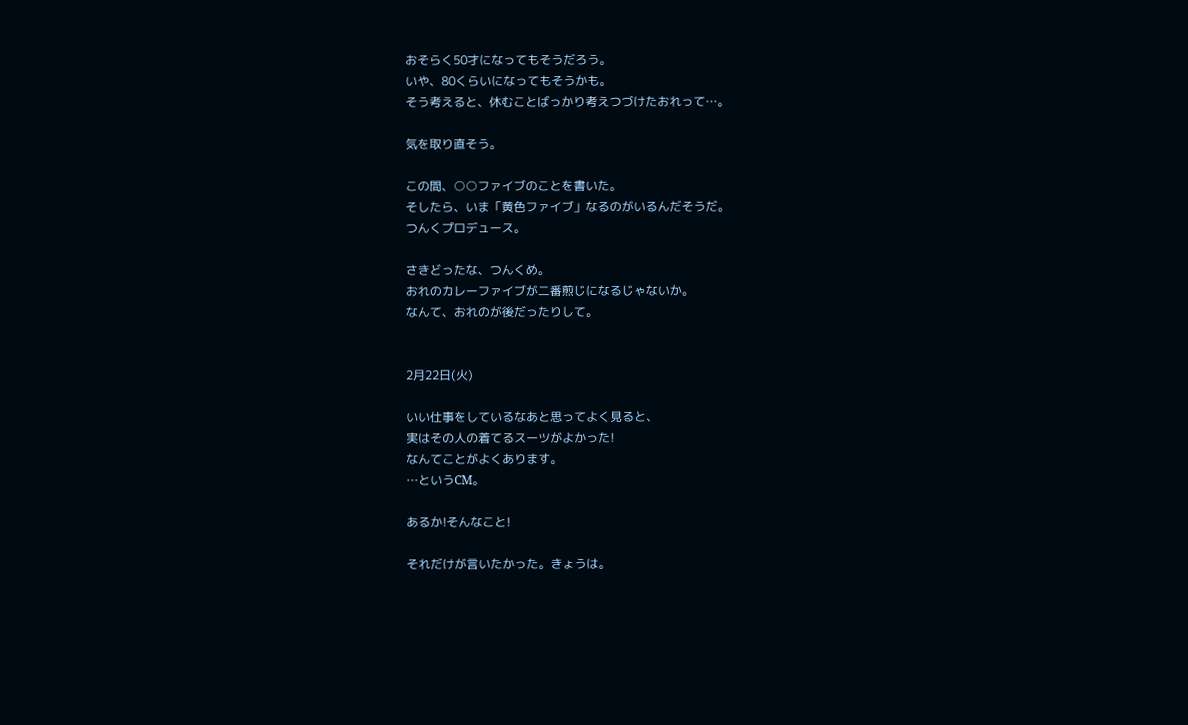おそらく50才になってもそうだろう。
いや、80くらいになってもそうかも。
そう考えると、休むことばっかり考えつづけたおれって…。

気を取り直そう。

この間、○○ファイブのことを書いた。
そしたら、いま「黄色ファイブ」なるのがいるんだそうだ。
つんくプロデュース。

さきどったな、つんくめ。
おれのカレーファイブが二番煎じになるじゃないか。
なんて、おれのが後だったりして。


2月22日(火)

いい仕事をしているなあと思ってよく見ると、
実はその人の着てるスーツがよかった!
なんてことがよくあります。
…というCM。

あるか!そんなこと!

それだけが言いたかった。きょうは。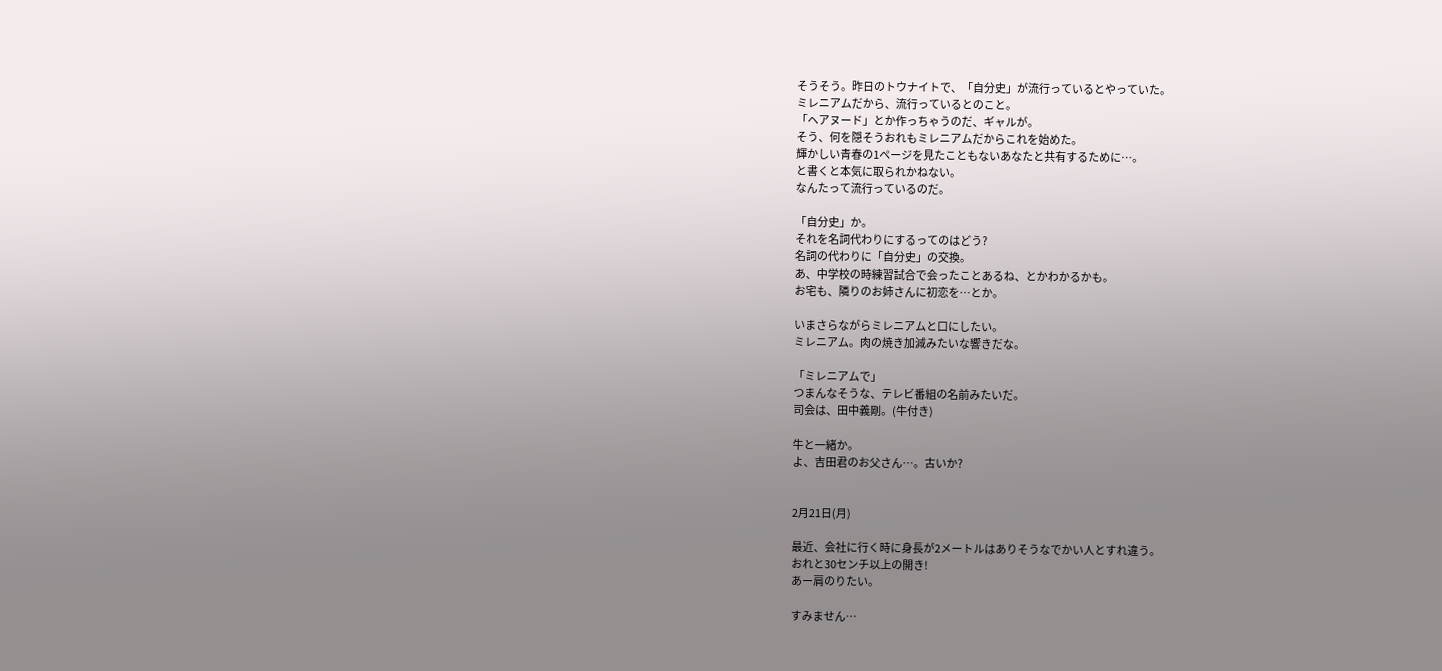そうそう。昨日のトウナイトで、「自分史」が流行っているとやっていた。
ミレニアムだから、流行っているとのこと。
「ヘアヌード」とか作っちゃうのだ、ギャルが。
そう、何を隠そうおれもミレニアムだからこれを始めた。
輝かしい青春の1ページを見たこともないあなたと共有するために…。
と書くと本気に取られかねない。
なんたって流行っているのだ。

「自分史」か。
それを名詞代わりにするってのはどう?
名詞の代わりに「自分史」の交換。
あ、中学校の時練習試合で会ったことあるね、とかわかるかも。
お宅も、隣りのお姉さんに初恋を…とか。

いまさらながらミレニアムと口にしたい。
ミレニアム。肉の焼き加減みたいな響きだな。

「ミレニアムで」
つまんなそうな、テレビ番組の名前みたいだ。
司会は、田中義剛。(牛付き)

牛と一緒か。
よ、吉田君のお父さん…。古いか?


2月21日(月)

最近、会社に行く時に身長が2メートルはありそうなでかい人とすれ違う。
おれと30センチ以上の開き!
あー肩のりたい。

すみません…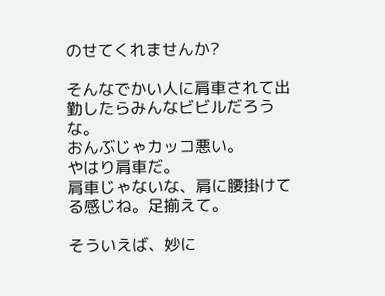のせてくれませんか?

そんなでかい人に肩車されて出勤したらみんなビビルだろうな。
おんぶじゃカッコ悪い。
やはり肩車だ。
肩車じゃないな、肩に腰掛けてる感じね。足揃えて。

そういえば、妙に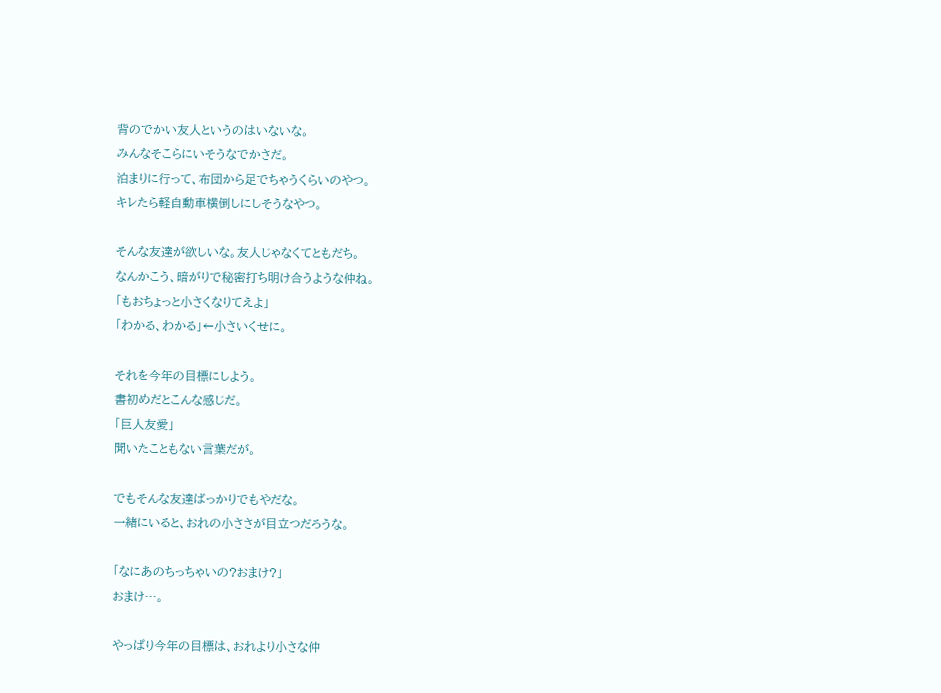背のでかい友人というのはいないな。
みんなそこらにいそうなでかさだ。
泊まりに行って、布団から足でちゃうくらいのやつ。
キレたら軽自動車横倒しにしそうなやつ。

そんな友達が欲しいな。友人じゃなくてともだち。
なんかこう、暗がりで秘密打ち明け合うような仲ね。
「もおちょっと小さくなりてえよ」
「わかる、わかる」←小さいくせに。

それを今年の目標にしよう。
書初めだとこんな感じだ。
「巨人友愛」
聞いたこともない言葉だが。

でもそんな友達ばっかりでもやだな。
一緒にいると、おれの小ささが目立つだろうな。

「なにあのちっちゃいの?おまけ?」
おまけ…。

やっぱり今年の目標は、おれより小さな仲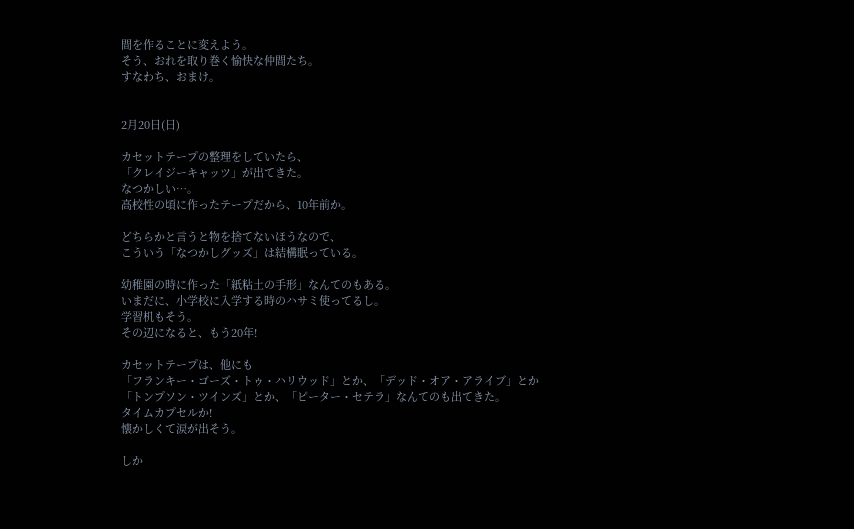間を作ることに変えよう。
そう、おれを取り巻く愉快な仲間たち。
すなわち、おまけ。


2月20日(日)

カセットテープの整理をしていたら、
「クレイジーキャッツ」が出てきた。
なつかしい…。
高校性の頃に作ったテープだから、10年前か。

どちらかと言うと物を捨てないほうなので、
こういう「なつかしグッズ」は結構眠っている。

幼稚園の時に作った「紙粘土の手形」なんてのもある。
いまだに、小学校に入学する時のハサミ使ってるし。
学習机もそう。
その辺になると、もう20年!

カセットテープは、他にも
「フランキー・ゴーズ・トゥ・ハリウッド」とか、「デッド・オア・アライブ」とか
「トンプソン・ツインズ」とか、「ピーター・セテラ」なんてのも出てきた。
タイムカプセルか!
懐かしくて涙が出そう。

しか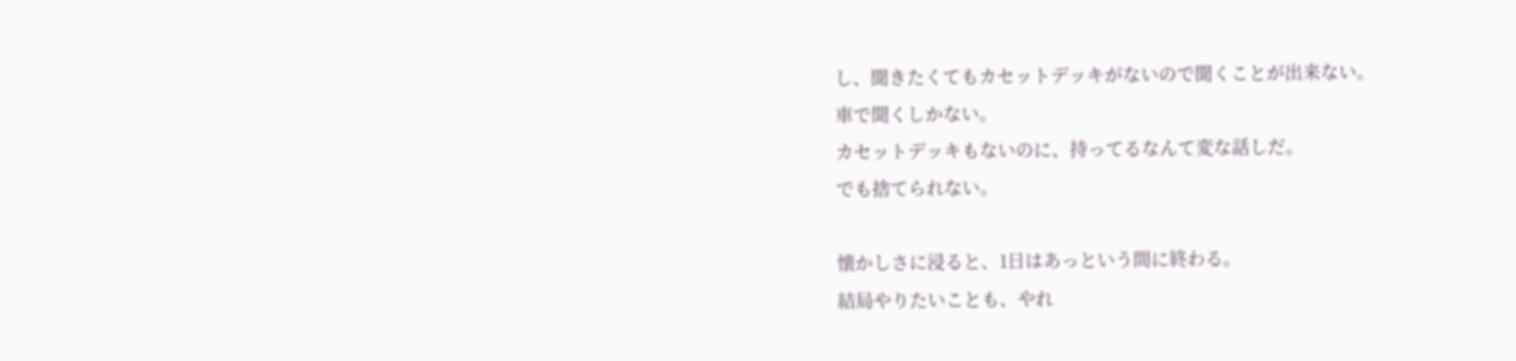し、聞きたくてもカセットデッキがないので聞くことが出来ない。
車で聞くしかない。
カセットデッキもないのに、持ってるなんて変な話しだ。
でも捨てられない。

懐かしさに浸ると、1日はあっという間に終わる。
結局やりたいことも、やれ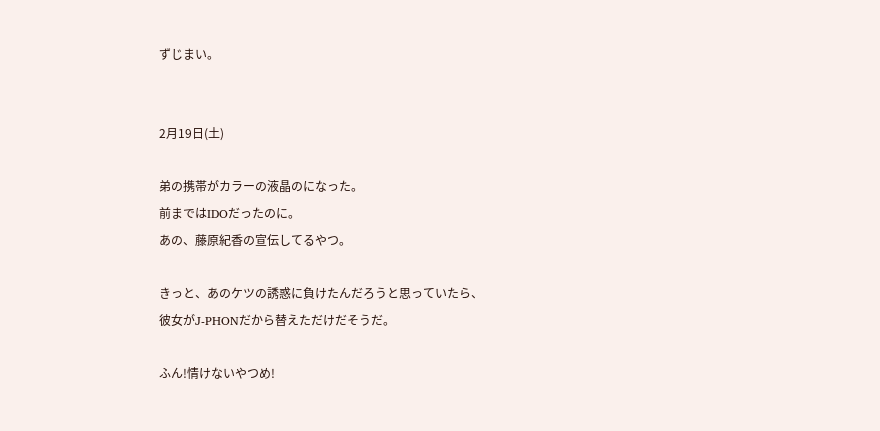ずじまい。


2月19日(土)

弟の携帯がカラーの液晶のになった。
前まではIDOだったのに。
あの、藤原紀香の宣伝してるやつ。

きっと、あのケツの誘惑に負けたんだろうと思っていたら、
彼女がJ-PHONだから替えただけだそうだ。

ふん!情けないやつめ!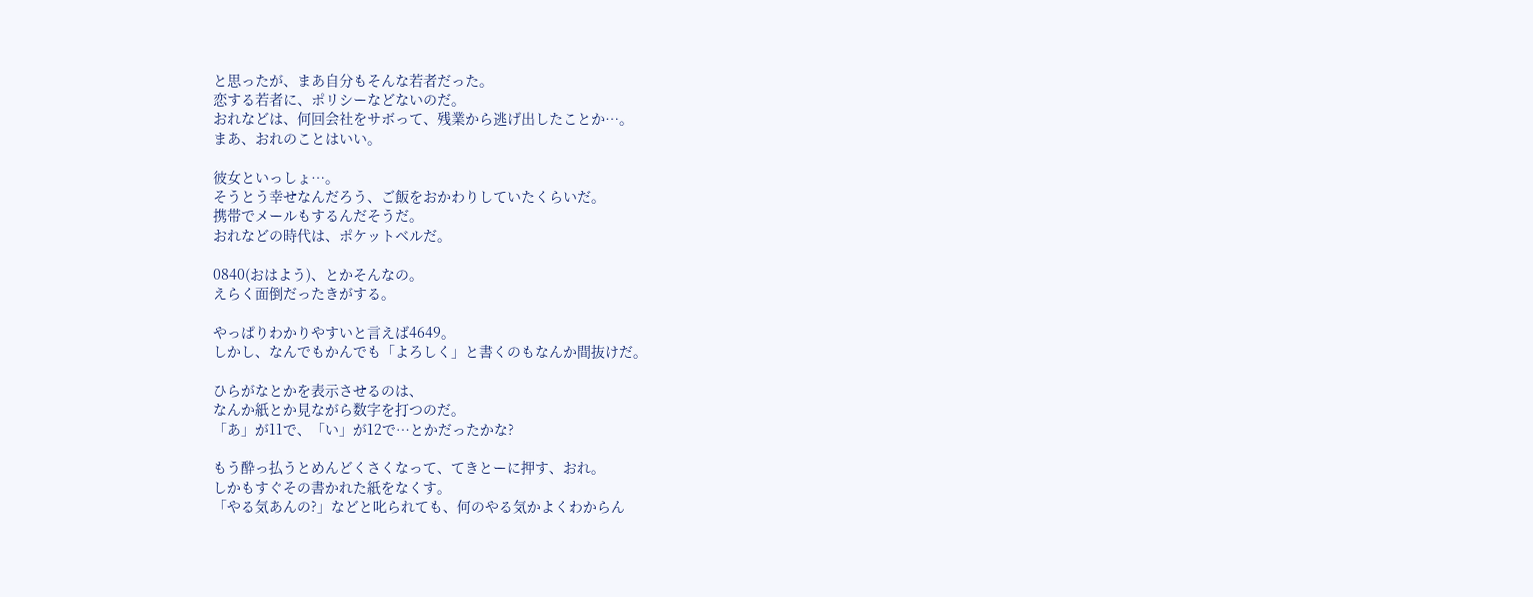と思ったが、まあ自分もそんな若者だった。
恋する若者に、ポリシーなどないのだ。
おれなどは、何回会社をサボって、残業から逃げ出したことか…。
まあ、おれのことはいい。

彼女といっしょ…。
そうとう幸せなんだろう、ご飯をおかわりしていたくらいだ。
携帯でメールもするんだそうだ。
おれなどの時代は、ポケットベルだ。

0840(おはよう)、とかそんなの。
えらく面倒だったきがする。

やっぱりわかりやすいと言えば4649。
しかし、なんでもかんでも「よろしく」と書くのもなんか間抜けだ。

ひらがなとかを表示させるのは、
なんか紙とか見ながら数字を打つのだ。
「あ」が11で、「い」が12で…とかだったかな?

もう酔っ払うとめんどくさくなって、てきとーに押す、おれ。
しかもすぐその書かれた紙をなくす。
「やる気あんの?」などと叱られても、何のやる気かよくわからん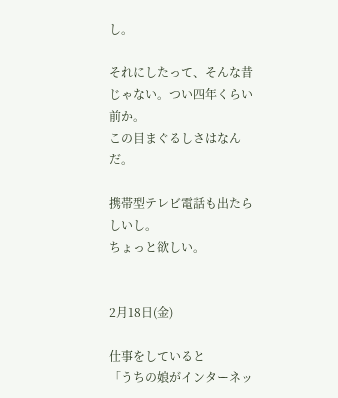し。

それにしたって、そんな昔じゃない。つい四年くらい前か。
この目まぐるしさはなんだ。

携帯型テレビ電話も出たらしいし。
ちょっと欲しい。


2月18日(金)

仕事をしていると
「うちの娘がインターネッ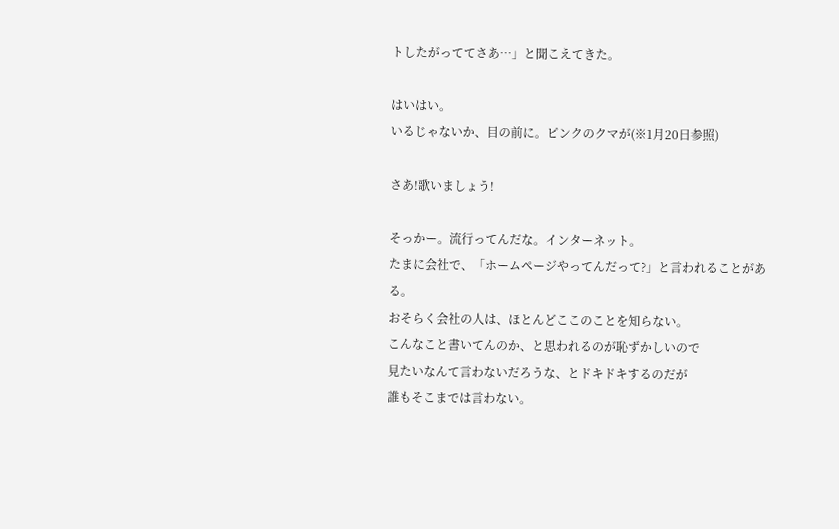トしたがっててさあ…」と聞こえてきた。

はいはい。
いるじゃないか、目の前に。ピンクのクマが(※1月20日参照)

さあ!歌いましょう!

そっかー。流行ってんだな。インターネット。
たまに会社で、「ホームページやってんだって?」と言われることがある。
おそらく会社の人は、ほとんどここのことを知らない。
こんなこと書いてんのか、と思われるのが恥ずかしいので
見たいなんて言わないだろうな、とドキドキするのだが
誰もそこまでは言わない。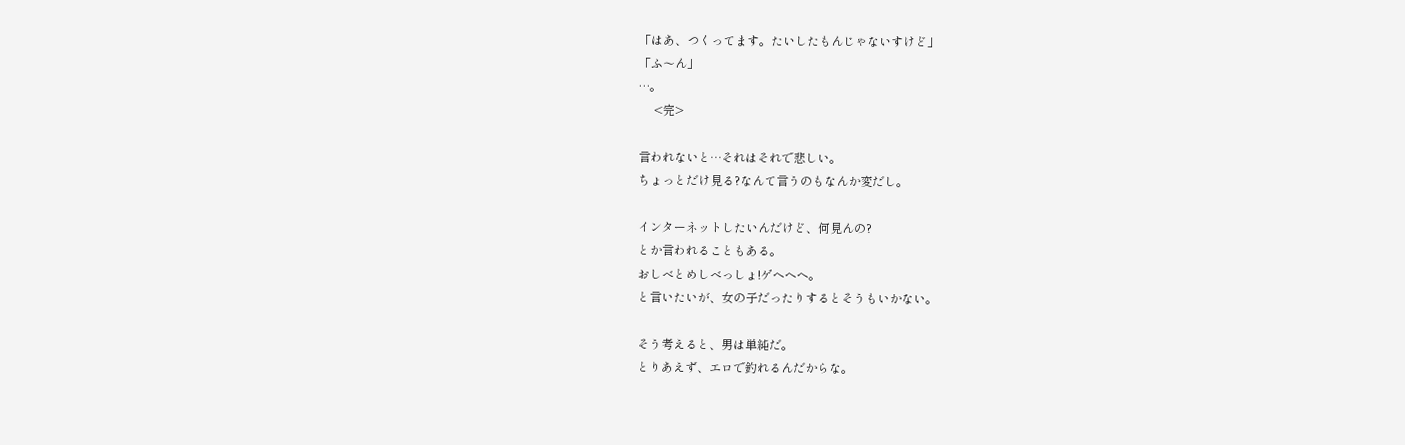「はあ、つくってます。たいしたもんじゃないすけど」
「ふ〜ん」
…。
     <完>

言われないと…それはそれで悲しい。
ちょっとだけ見る?なんて言うのもなんか変だし。

インターネットしたいんだけど、何見んの?
とか言われることもある。
おしべとめしべっしょ!ゲヘヘヘ。
と言いたいが、女の子だったりするとそうもいかない。

そう考えると、男は単純だ。
とりあえず、エロで釣れるんだからな。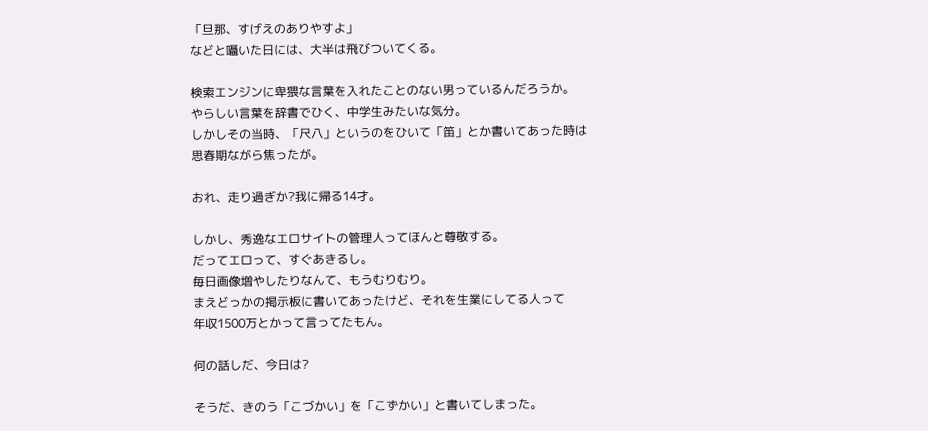「旦那、すげえのありやすよ」
などと囁いた日には、大半は飛びついてくる。

検索エンジンに卑猥な言葉を入れたことのない男っているんだろうか。
やらしい言葉を辞書でひく、中学生みたいな気分。
しかしその当時、「尺八」というのをひいて「笛」とか書いてあった時は
思春期ながら焦ったが。

おれ、走り過ぎか?我に帰る14才。

しかし、秀逸なエロサイトの管理人ってほんと尊敬する。
だってエロって、すぐあきるし。
毎日画像増やしたりなんて、もうむりむり。
まえどっかの掲示板に書いてあったけど、それを生業にしてる人って
年収1500万とかって言ってたもん。

何の話しだ、今日は?

そうだ、きのう「こづかい」を「こずかい」と書いてしまった。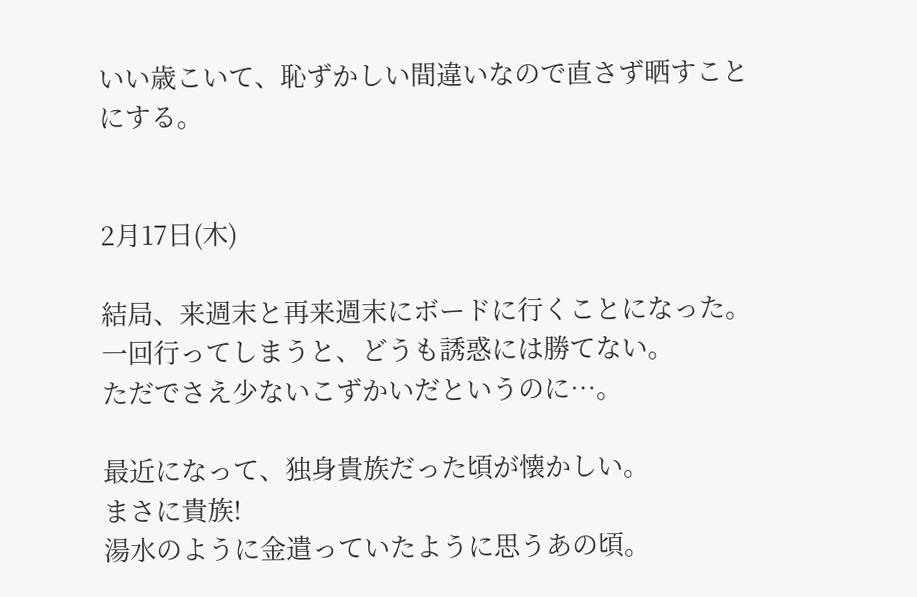いい歳こいて、恥ずかしい間違いなので直さず晒すことにする。


2月17日(木)

結局、来週末と再来週末にボードに行くことになった。
一回行ってしまうと、どうも誘惑には勝てない。
ただでさえ少ないこずかいだというのに…。

最近になって、独身貴族だった頃が懐かしい。
まさに貴族!
湯水のように金遣っていたように思うあの頃。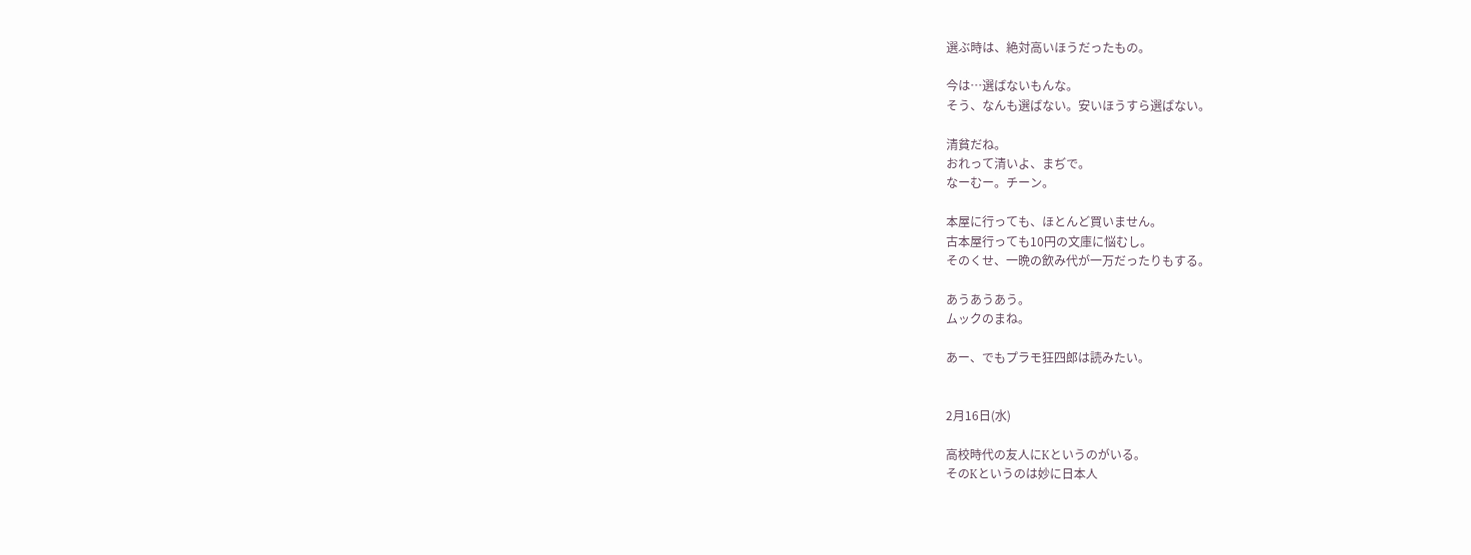選ぶ時は、絶対高いほうだったもの。

今は…選ばないもんな。
そう、なんも選ばない。安いほうすら選ばない。

清貧だね。
おれって清いよ、まぢで。
なーむー。チーン。

本屋に行っても、ほとんど買いません。
古本屋行っても10円の文庫に悩むし。
そのくせ、一晩の飲み代が一万だったりもする。

あうあうあう。
ムックのまね。

あー、でもプラモ狂四郎は読みたい。


2月16日(水)

高校時代の友人にKというのがいる。
そのKというのは妙に日本人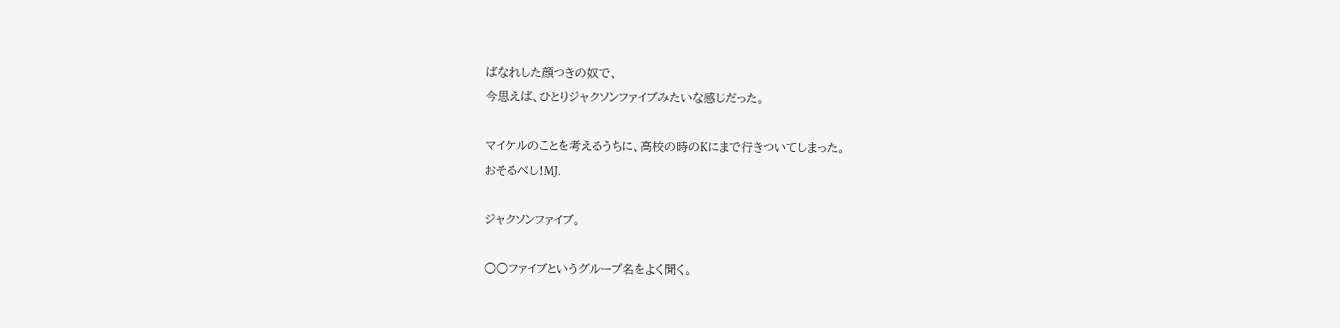ばなれした顔つきの奴で、
今思えば、ひとりジャクソンファイブみたいな感じだった。

マイケルのことを考えるうちに、高校の時のKにまで行きついてしまった。
おそるべし!MJ.

ジャクソンファイブ。

○○ファイブというグループ名をよく聞く。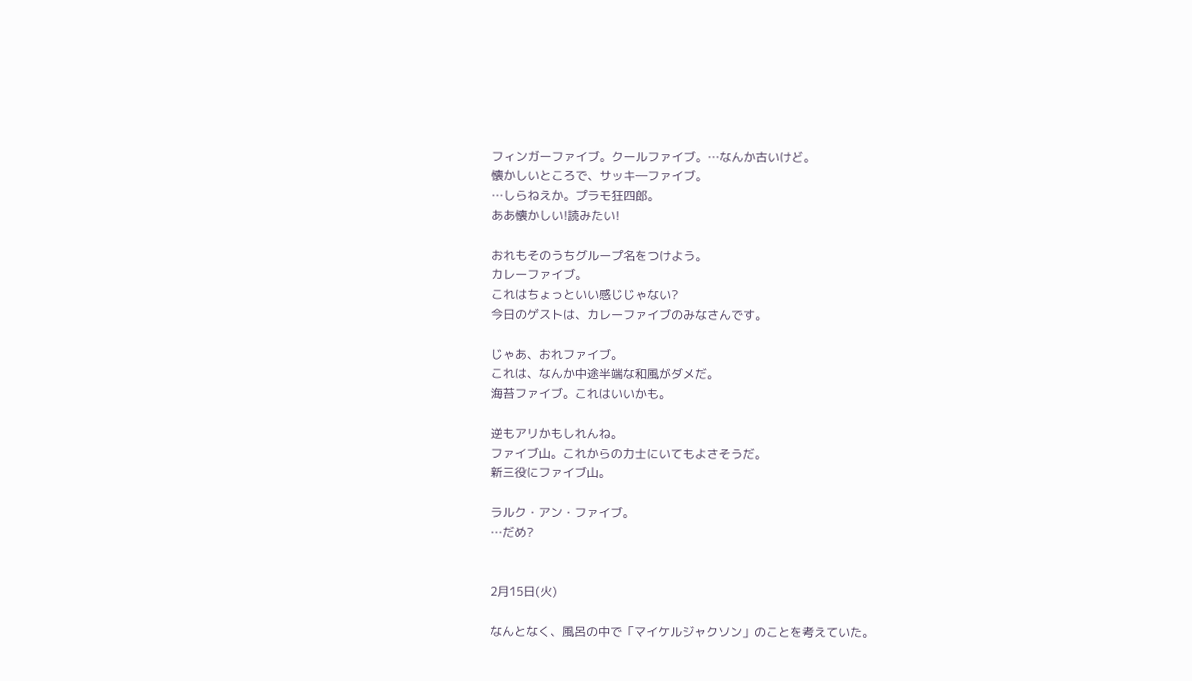フィンガーファイブ。クールファイブ。…なんか古いけど。
懐かしいところで、サッキ―ファイブ。
…しらねえか。プラモ狂四郎。
ああ懐かしい!読みたい!

おれもそのうちグループ名をつけよう。
カレーファイブ。
これはちょっといい感じじゃない?
今日のゲストは、カレーファイブのみなさんです。

じゃあ、おれファイブ。
これは、なんか中途半端な和風がダメだ。
海苔ファイブ。これはいいかも。

逆もアリかもしれんね。
ファイブ山。これからの力士にいてもよさそうだ。
新三役にファイブ山。

ラルク・アン・ファイブ。
…だめ?


2月15日(火)

なんとなく、風呂の中で「マイケルジャクソン」のことを考えていた。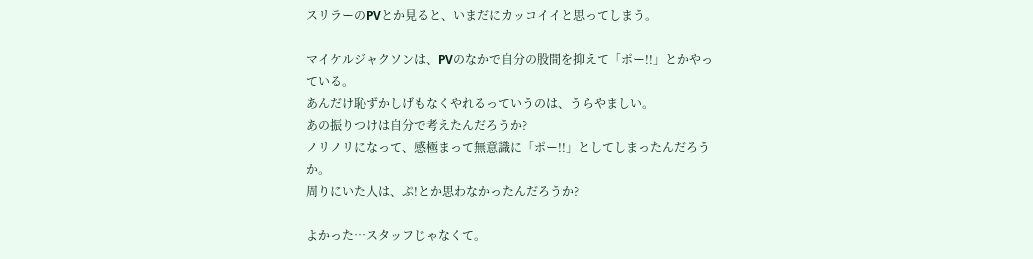スリラーのPVとか見ると、いまだにカッコイイと思ってしまう。

マイケルジャクソンは、PVのなかで自分の股間を抑えて「ポー!!」とかやっている。
あんだけ恥ずかしげもなくやれるっていうのは、うらやましい。
あの振りつけは自分で考えたんだろうか?
ノリノリになって、感極まって無意識に「ポー!!」としてしまったんだろうか。
周りにいた人は、ぷ!とか思わなかったんだろうか?

よかった…スタッフじゃなくて。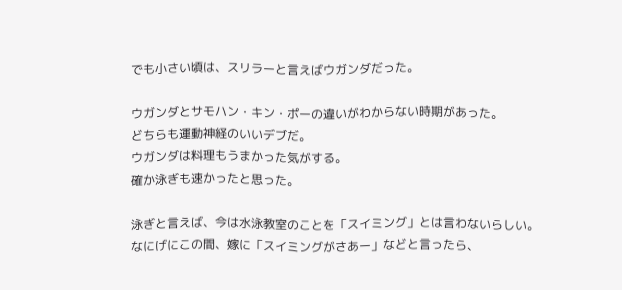でも小さい頃は、スリラーと言えばウガンダだった。

ウガンダとサモハン・キン・ポーの違いがわからない時期があった。
どちらも運動神経のいいデブだ。
ウガンダは料理もうまかった気がする。
確か泳ぎも速かったと思った。

泳ぎと言えば、今は水泳教室のことを「スイミング」とは言わないらしい。
なにげにこの間、嫁に「スイミングがさあー」などと言ったら、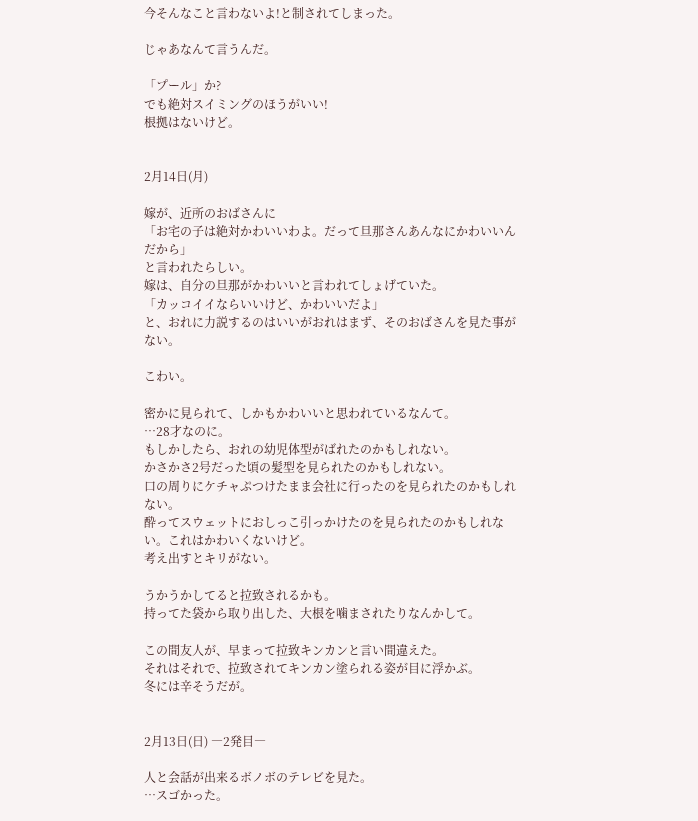今そんなこと言わないよ!と制されてしまった。

じゃあなんて言うんだ。

「プール」か?
でも絶対スイミングのほうがいい!
根拠はないけど。


2月14日(月)

嫁が、近所のおばさんに
「お宅の子は絶対かわいいわよ。だって旦那さんあんなにかわいいんだから」
と言われたらしい。
嫁は、自分の旦那がかわいいと言われてしょげていた。
「カッコイイならいいけど、かわいいだよ」
と、おれに力説するのはいいがおれはまず、そのおばさんを見た事がない。

こわい。

密かに見られて、しかもかわいいと思われているなんて。
…28才なのに。
もしかしたら、おれの幼児体型がばれたのかもしれない。
かさかさ2号だった頃の髪型を見られたのかもしれない。
口の周りにケチャぷつけたまま会社に行ったのを見られたのかもしれない。
酔ってスウェットにおしっこ引っかけたのを見られたのかもしれない。これはかわいくないけど。
考え出すとキリがない。

うかうかしてると拉致されるかも。
持ってた袋から取り出した、大根を噛まされたりなんかして。

この間友人が、早まって拉致キンカンと言い間違えた。
それはそれで、拉致されてキンカン塗られる姿が目に浮かぶ。
冬には辛そうだが。


2月13日(日) ―2発目―

人と会話が出来るボノボのテレビを見た。
…スゴかった。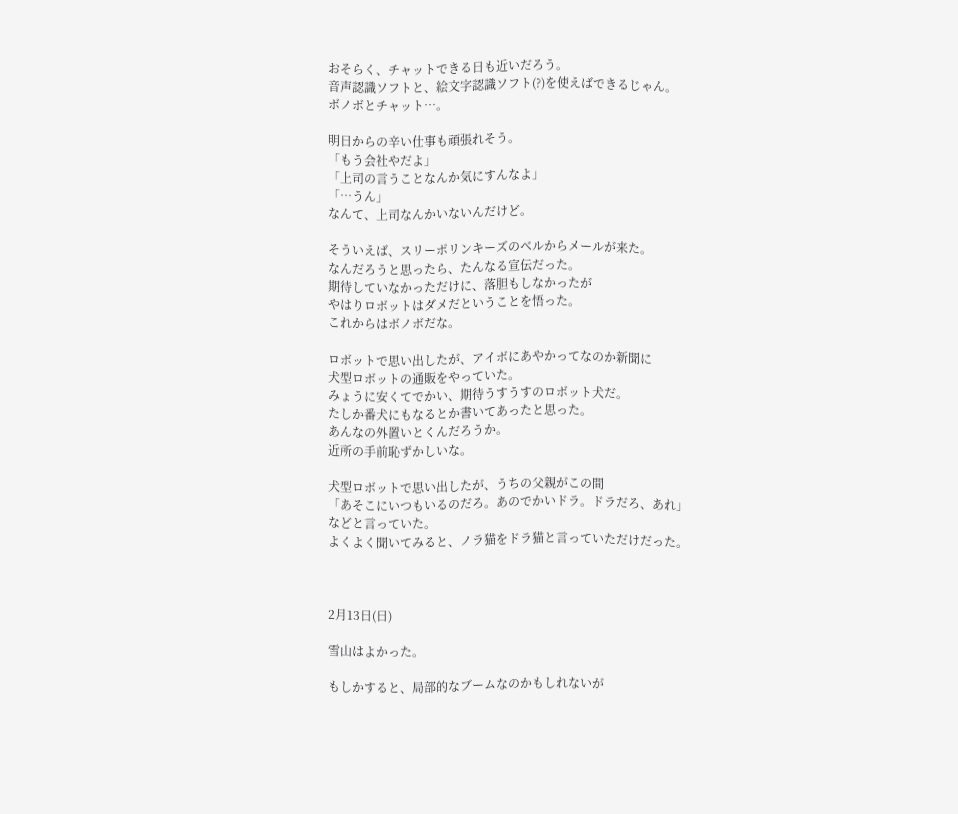おそらく、チャットできる日も近いだろう。
音声認識ソフトと、絵文字認識ソフト(?)を使えばできるじゃん。
ボノボとチャット…。

明日からの辛い仕事も頑張れそう。
「もう会社やだよ」
「上司の言うことなんか気にすんなよ」
「…うん」
なんて、上司なんかいないんだけど。

そういえば、スリーポリンキーズのベルからメールが来た。
なんだろうと思ったら、たんなる宣伝だった。
期待していなかっただけに、落胆もしなかったが
やはりロボットはダメだということを悟った。
これからはボノボだな。

ロボットで思い出したが、アイボにあやかってなのか新聞に
犬型ロボットの通販をやっていた。
みょうに安くてでかい、期待うすうすのロボット犬だ。
たしか番犬にもなるとか書いてあったと思った。
あんなの外置いとくんだろうか。
近所の手前恥ずかしいな。

犬型ロボットで思い出したが、うちの父親がこの間
「あそこにいつもいるのだろ。あのでかいドラ。ドラだろ、あれ」
などと言っていた。
よくよく聞いてみると、ノラ猫をドラ猫と言っていただけだった。



2月13日(日)

雪山はよかった。

もしかすると、局部的なブームなのかもしれないが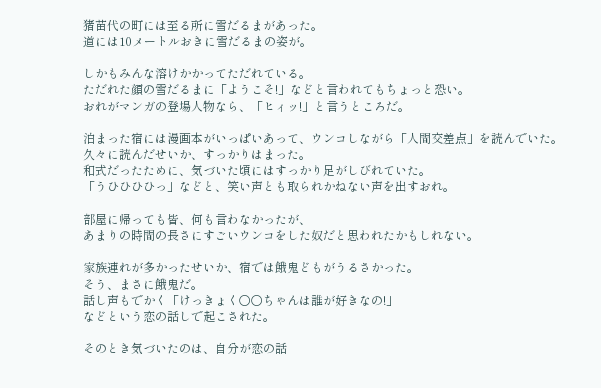猪苗代の町には至る所に雪だるまがあった。
道には10メートルおきに雪だるまの姿が。

しかもみんな溶けかかってただれている。
ただれた顔の雪だるまに「ようこそ!」などと言われてもちょっと恐い。
おれがマンガの登場人物なら、「ヒィッ!」と言うところだ。

泊まった宿には漫画本がいっぱいあって、ウンコしながら「人間交差点」を読んでいた。
久々に読んだせいか、すっかりはまった。
和式だったために、気づいた頃にはすっかり足がしびれていた。
「うひひひひっ」などと、笑い声とも取られかねない声を出すおれ。

部屋に帰っても皆、何も言わなかったが、
あまりの時間の長さにすごいウンコをした奴だと思われたかもしれない。

家族連れが多かったせいか、宿では餓鬼どもがうるさかった。
そう、まさに餓鬼だ。
話し声もでかく「けっきょく○○ちゃんは誰が好きなの!」
などという恋の話しで起こされた。

そのとき気づいたのは、自分が恋の話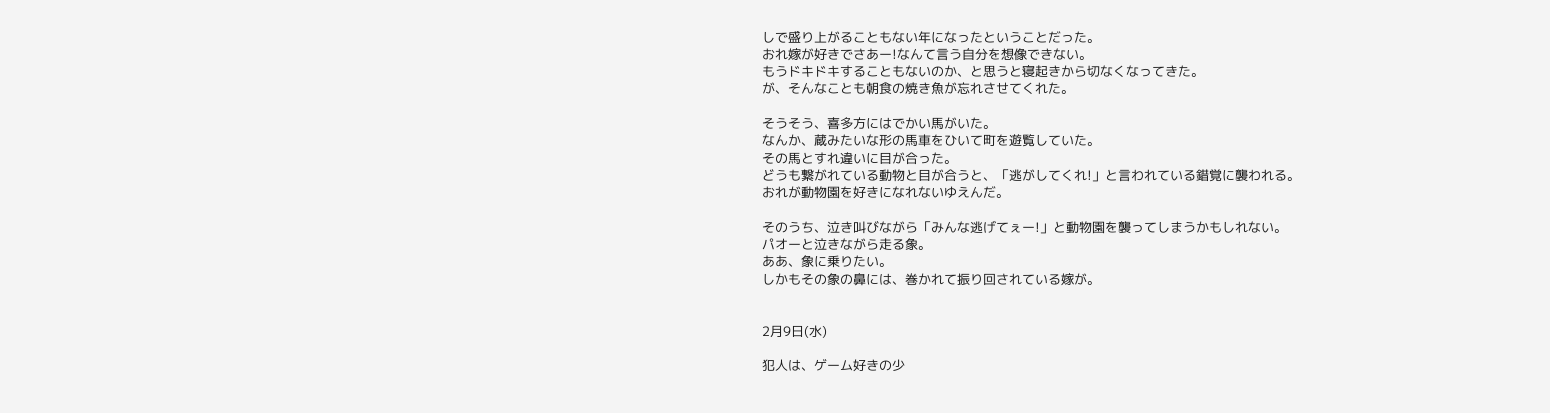しで盛り上がることもない年になったということだった。
おれ嫁が好きでさあー!なんて言う自分を想像できない。
もうドキドキすることもないのか、と思うと寝起きから切なくなってきた。
が、そんなことも朝食の焼き魚が忘れさせてくれた。

そうそう、喜多方にはでかい馬がいた。
なんか、蔵みたいな形の馬車をひいて町を遊覧していた。
その馬とすれ違いに目が合った。
どうも繋がれている動物と目が合うと、「逃がしてくれ!」と言われている錯覚に襲われる。
おれが動物園を好きになれないゆえんだ。

そのうち、泣き叫びながら「みんな逃げてぇー!」と動物園を襲ってしまうかもしれない。
パオーと泣きながら走る象。
ああ、象に乗りたい。
しかもその象の鼻には、巻かれて振り回されている嫁が。


2月9日(水)

犯人は、ゲーム好きの少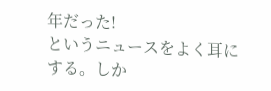年だった!
というニュースをよく耳にする。しか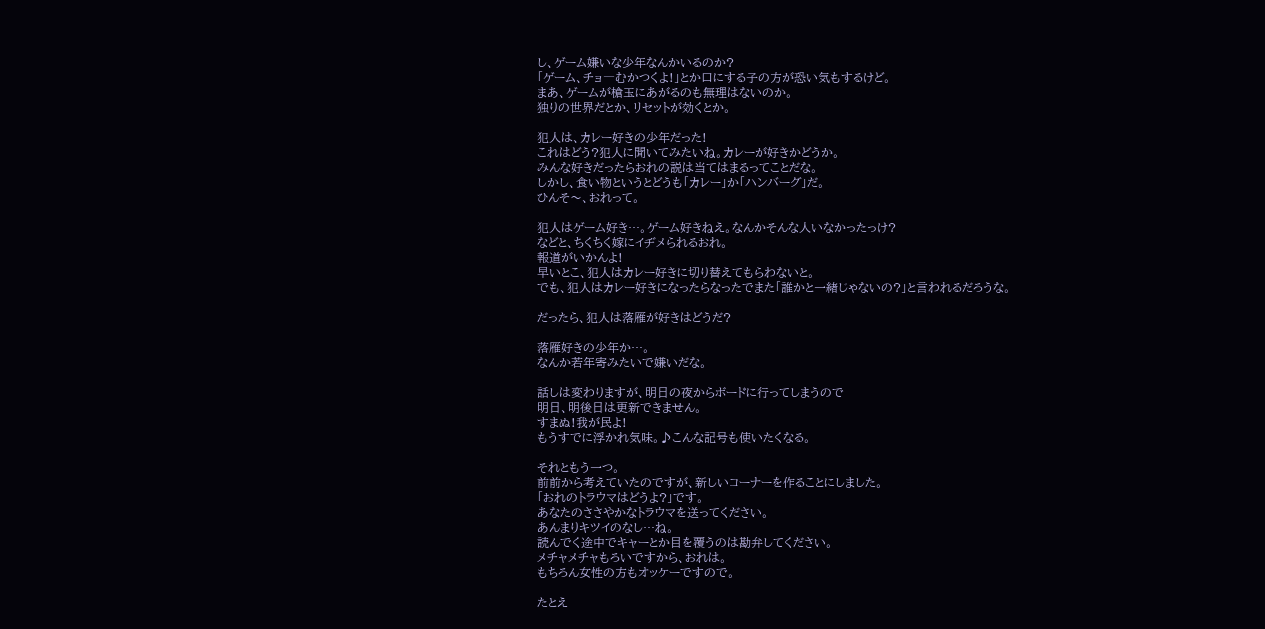し、ゲーム嫌いな少年なんかいるのか?
「ゲーム、チョ―むかつくよ!」とか口にする子の方が恐い気もするけど。
まあ、ゲームが槍玉にあがるのも無理はないのか。
独りの世界だとか、リセットが効くとか。

犯人は、カレー好きの少年だった!
これはどう?犯人に聞いてみたいね。カレーが好きかどうか。
みんな好きだったらおれの説は当てはまるってことだな。
しかし、食い物というとどうも「カレー」か「ハンバーグ」だ。
ひんそ〜、おれって。

犯人はゲーム好き…。ゲーム好きねえ。なんかそんな人いなかったっけ?
などと、ちくちく嫁にイヂメられるおれ。
報道がいかんよ!
早いとこ、犯人はカレー好きに切り替えてもらわないと。
でも、犯人はカレー好きになったらなったでまた「誰かと一緒じゃないの?」と言われるだろうな。

だったら、犯人は落雁が好きはどうだ?

落雁好きの少年か…。
なんか若年寄みたいで嫌いだな。

話しは変わりますが、明日の夜からボードに行ってしまうので
明日、明後日は更新できません。
すまぬ!我が民よ!
もうすでに浮かれ気味。♪こんな記号も使いたくなる。

それともう一つ。
前前から考えていたのですが、新しいコーナーを作ることにしました。
「おれのトラウマはどうよ?」です。
あなたのささやかなトラウマを送ってください。
あんまりキツイのなし…ね。
読んでく途中でキャーとか目を覆うのは勘弁してください。
メチャメチャもろいですから、おれは。
もちろん女性の方もオッケーですので。

たとえ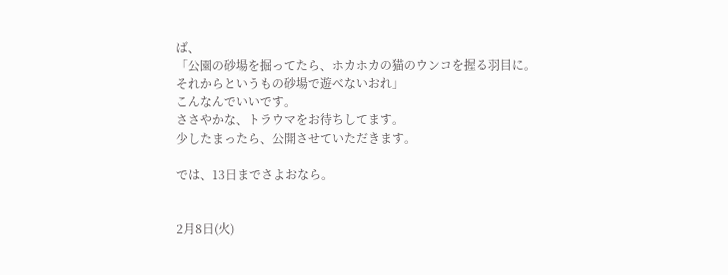ば、
「公園の砂場を掘ってたら、ホカホカの猫のウンコを握る羽目に。
それからというもの砂場で遊べないおれ」
こんなんでいいです。
ささやかな、トラウマをお待ちしてます。
少したまったら、公開させていただきます。

では、13日までさよおなら。


2月8日(火)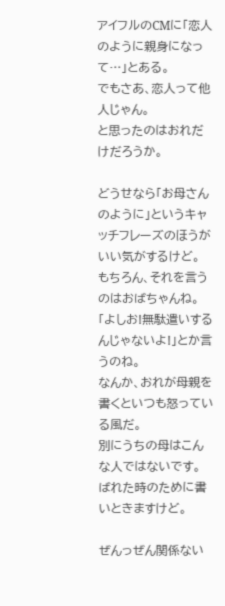アイフルのCMに「恋人のように親身になって…」とある。
でもさあ、恋人って他人じゃん。
と思ったのはおれだけだろうか。

どうせなら「お母さんのように」というキャッチフレーズのほうがいい気がするけど。
もちろん、それを言うのはおばちゃんね。
「よしお!無駄遣いするんじゃないよ!」とか言うのね。
なんか、おれが母親を書くといつも怒っている風だ。
別にうちの母はこんな人ではないです。
ばれた時のために書いときますけど。

ぜんっぜん関係ない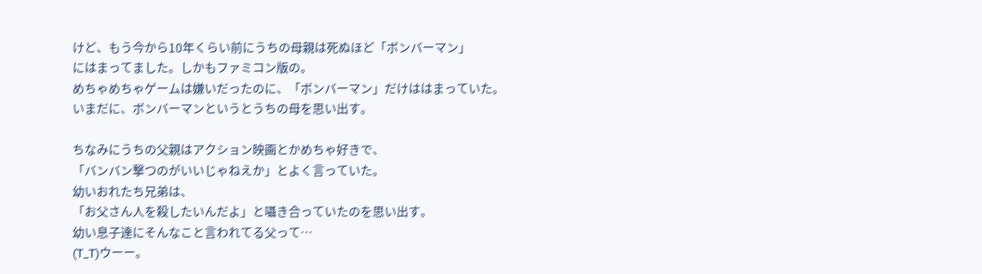けど、もう今から10年くらい前にうちの母親は死ぬほど「ボンバーマン」
にはまってました。しかもファミコン版の。
めちゃめちゃゲームは嫌いだったのに、「ボンバーマン」だけははまっていた。
いまだに、ボンバーマンというとうちの母を思い出す。

ちなみにうちの父親はアクション映画とかめちゃ好きで、
「バンバン撃つのがいいじゃねえか」とよく言っていた。
幼いおれたち兄弟は、
「お父さん人を殺したいんだよ」と囁き合っていたのを思い出す。
幼い息子達にそんなこと言われてる父って…
(T_T)ウーー。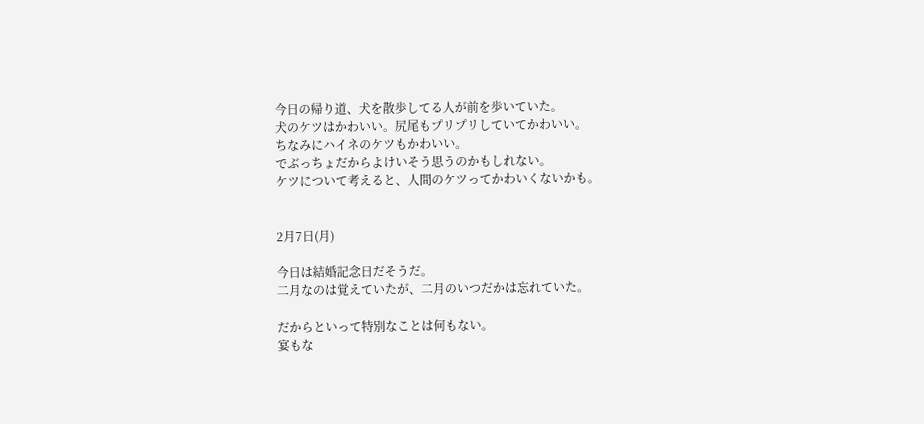今日の帰り道、犬を散歩してる人が前を歩いていた。
犬のケツはかわいい。尻尾もプリプリしていてかわいい。
ちなみにハイネのケツもかわいい。
でぶっちょだからよけいそう思うのかもしれない。
ケツについて考えると、人間のケツってかわいくないかも。


2月7日(月)

今日は結婚記念日だそうだ。
二月なのは覚えていたが、二月のいつだかは忘れていた。

だからといって特別なことは何もない。
宴もな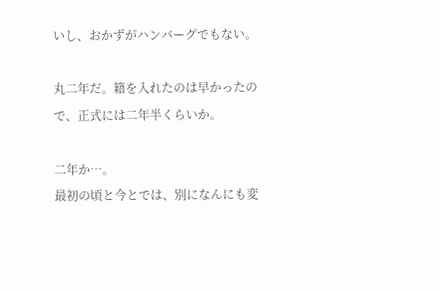いし、おかずがハンバーグでもない。

丸二年だ。籍を入れたのは早かったので、正式には二年半くらいか。

二年か…。
最初の頃と今とでは、別になんにも変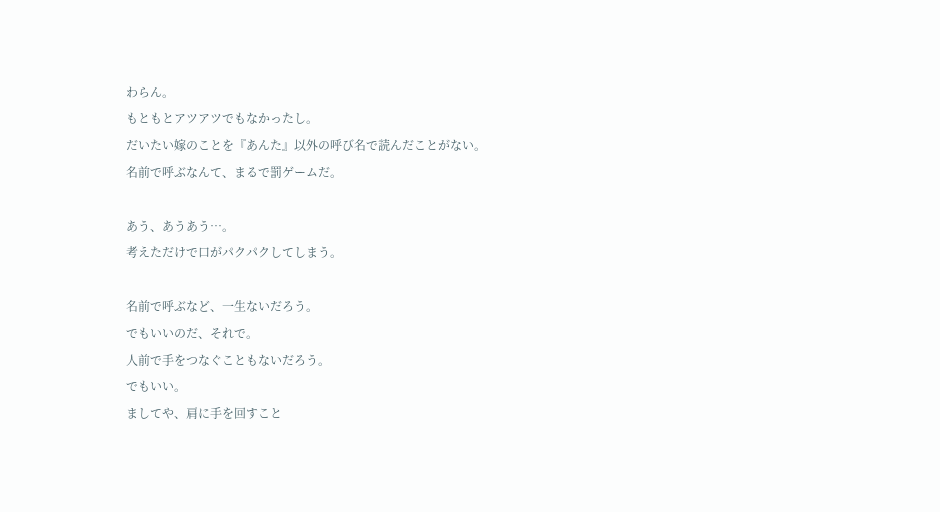わらん。
もともとアツアツでもなかったし。
だいたい嫁のことを『あんた』以外の呼び名で読んだことがない。
名前で呼ぶなんて、まるで罰ゲームだ。

あう、あうあう…。
考えただけで口がパクパクしてしまう。

名前で呼ぶなど、一生ないだろう。
でもいいのだ、それで。
人前で手をつなぐこともないだろう。
でもいい。
ましてや、肩に手を回すこと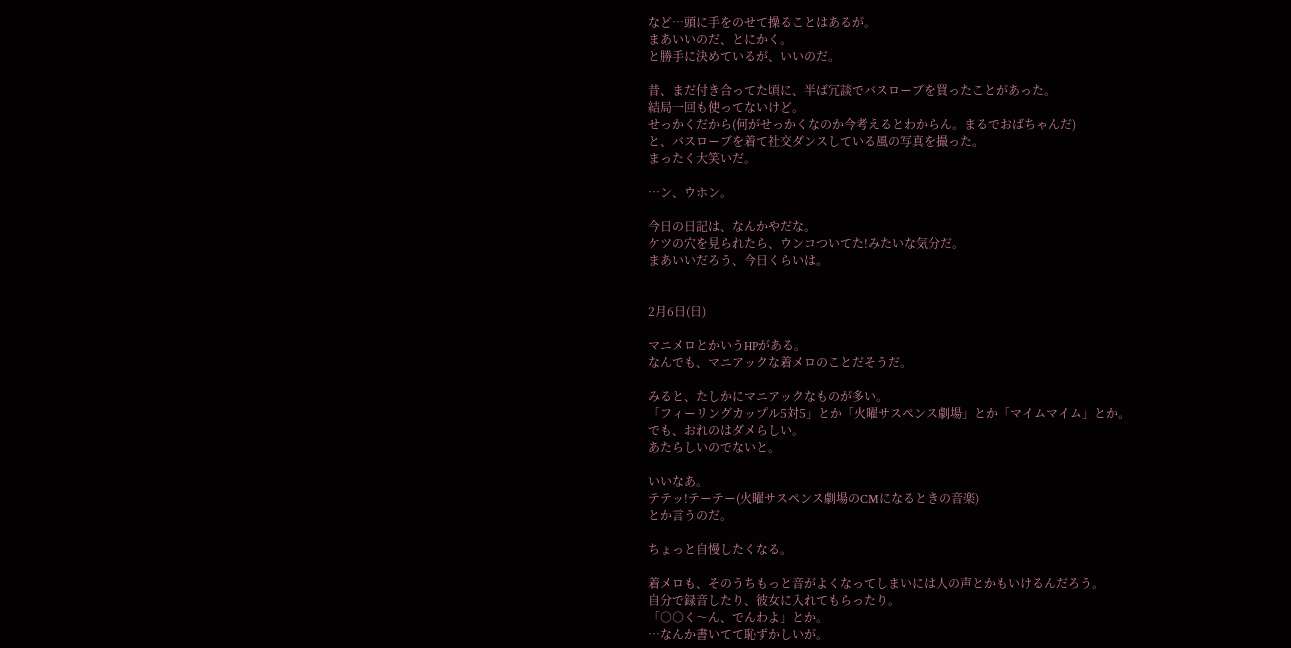など…頭に手をのせて操ることはあるが。
まあいいのだ、とにかく。
と勝手に決めているが、いいのだ。

昔、まだ付き合ってた頃に、半ば冗談でバスローブを買ったことがあった。
結局一回も使ってないけど。
せっかくだから(何がせっかくなのか今考えるとわからん。まるでおばちゃんだ)
と、バスローブを着て社交ダンスしている風の写真を撮った。
まったく大笑いだ。

…ン、ウホン。

今日の日記は、なんかやだな。
ケツの穴を見られたら、ウンコついてた!みたいな気分だ。
まあいいだろう、今日くらいは。


2月6日(日)

マニメロとかいうHPがある。
なんでも、マニアックな着メロのことだそうだ。

みると、たしかにマニアックなものが多い。
「フィーリングカップル5対5」とか「火曜サスペンス劇場」とか「マイムマイム」とか。
でも、おれのはダメらしい。
あたらしいのでないと。

いいなあ。
テテッ!テーテー(火曜サスペンス劇場のCMになるときの音楽)
とか言うのだ。

ちょっと自慢したくなる。

着メロも、そのうちもっと音がよくなってしまいには人の声とかもいけるんだろう。
自分で録音したり、彼女に入れてもらったり。
「○○く〜ん、でんわよ」とか。
…なんか書いてて恥ずかしいが。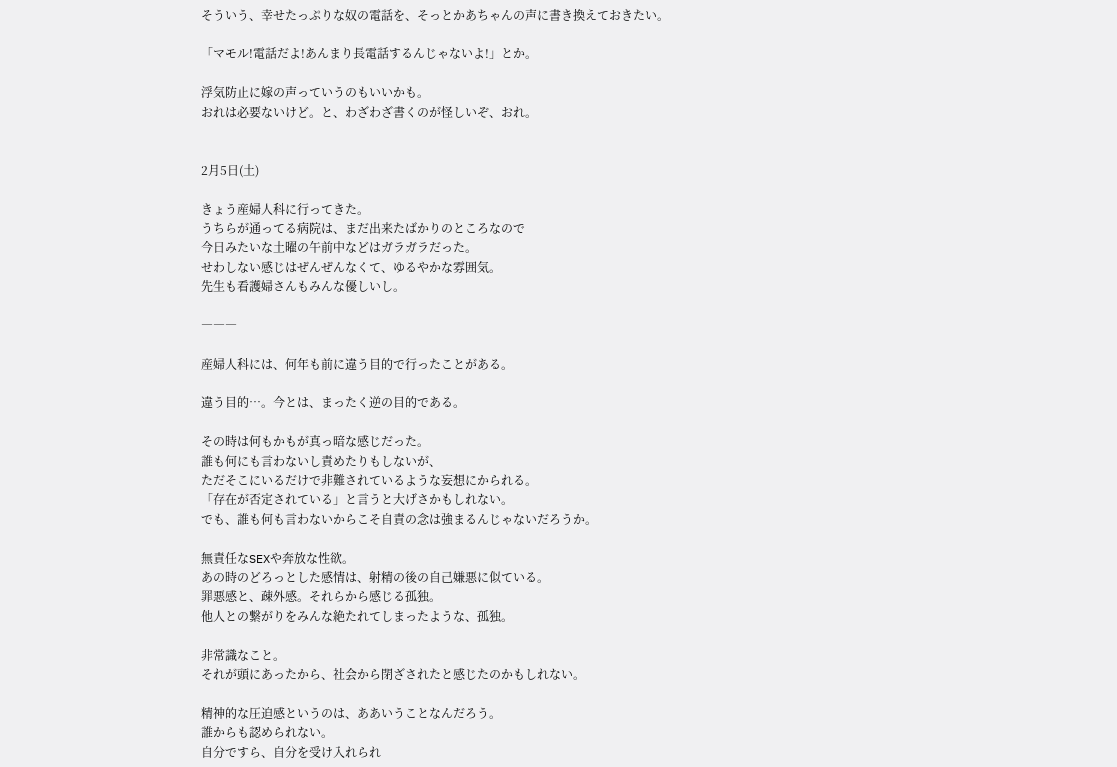そういう、幸せたっぷりな奴の電話を、そっとかあちゃんの声に書き換えておきたい。

「マモル!電話だよ!あんまり長電話するんじゃないよ!」とか。

浮気防止に嫁の声っていうのもいいかも。
おれは必要ないけど。と、わざわざ書くのが怪しいぞ、おれ。


2月5日(土)

きょう産婦人科に行ってきた。
うちらが通ってる病院は、まだ出来たばかりのところなので
今日みたいな土曜の午前中などはガラガラだった。
せわしない感じはぜんぜんなくて、ゆるやかな雰囲気。
先生も看護婦さんもみんな優しいし。

―――

産婦人科には、何年も前に違う目的で行ったことがある。

違う目的…。今とは、まったく逆の目的である。

その時は何もかもが真っ暗な感じだった。
誰も何にも言わないし責めたりもしないが、
ただそこにいるだけで非難されているような妄想にかられる。
「存在が否定されている」と言うと大げさかもしれない。
でも、誰も何も言わないからこそ自責の念は強まるんじゃないだろうか。

無責任なSEXや奔放な性欲。
あの時のどろっとした感情は、射精の後の自己嫌悪に似ている。
罪悪感と、疎外感。それらから感じる孤独。
他人との繋がりをみんな絶たれてしまったような、孤独。

非常識なこと。
それが頭にあったから、社会から閉ざされたと感じたのかもしれない。

精神的な圧迫感というのは、ああいうことなんだろう。
誰からも認められない。
自分ですら、自分を受け入れられ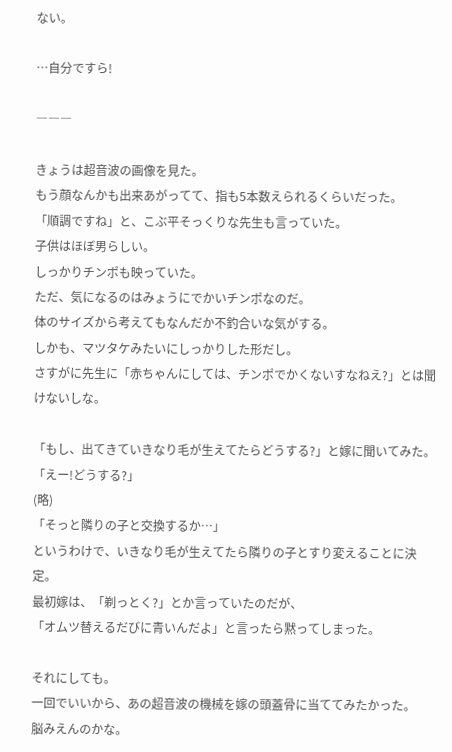ない。

…自分ですら!

―――

きょうは超音波の画像を見た。
もう顔なんかも出来あがってて、指も5本数えられるくらいだった。
「順調ですね」と、こぶ平そっくりな先生も言っていた。
子供はほぼ男らしい。
しっかりチンポも映っていた。
ただ、気になるのはみょうにでかいチンポなのだ。
体のサイズから考えてもなんだか不釣合いな気がする。
しかも、マツタケみたいにしっかりした形だし。
さすがに先生に「赤ちゃんにしては、チンポでかくないすなねえ?」とは聞けないしな。

「もし、出てきていきなり毛が生えてたらどうする?」と嫁に聞いてみた。
「えー!どうする?」
(略)
「そっと隣りの子と交換するか…」
というわけで、いきなり毛が生えてたら隣りの子とすり変えることに決定。
最初嫁は、「剃っとく?」とか言っていたのだが、
「オムツ替えるだびに青いんだよ」と言ったら黙ってしまった。

それにしても。
一回でいいから、あの超音波の機械を嫁の頭蓋骨に当ててみたかった。
脳みえんのかな。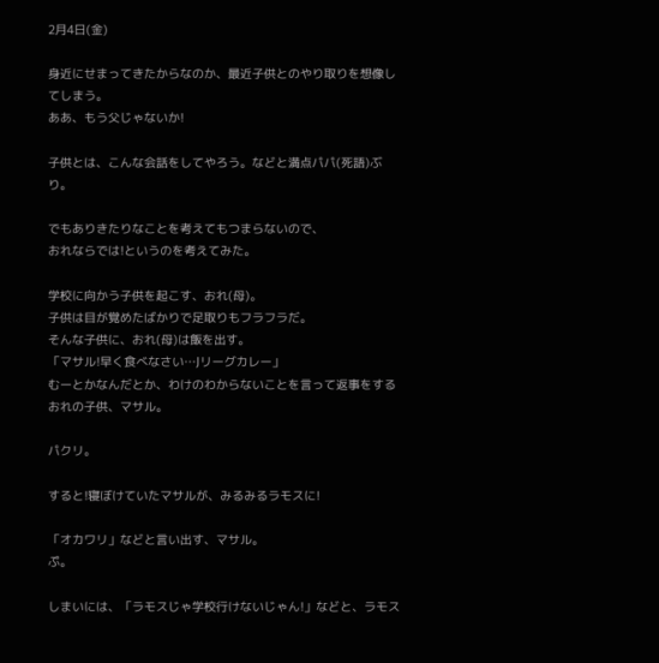2月4日(金)

身近にせまってきたからなのか、最近子供とのやり取りを想像してしまう。
ああ、もう父じゃないか!

子供とは、こんな会話をしてやろう。などと満点パパ(死語)ぶり。

でもありきたりなことを考えてもつまらないので、
おれならでは!というのを考えてみた。

学校に向かう子供を起こす、おれ(母)。
子供は目が覚めたばかりで足取りもフラフラだ。
そんな子供に、おれ(母)は飯を出す。
「マサル!早く食べなさい…Jリーグカレー」
むーとかなんだとか、わけのわからないことを言って返事をする
おれの子供、マサル。

パクリ。

すると!寝ぼけていたマサルが、みるみるラモスに!

「オカワリ」などと言い出す、マサル。
ぷ。

しまいには、「ラモスじゃ学校行けないじゃん!」などと、ラモス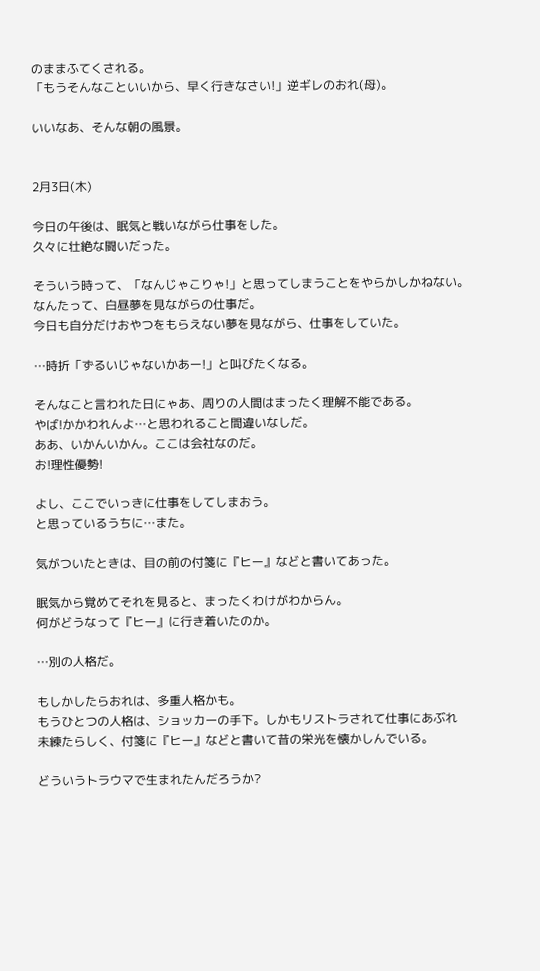のままふてくされる。
「もうそんなこといいから、早く行きなさい!」逆ギレのおれ(母)。

いいなあ、そんな朝の風景。


2月3日(木)

今日の午後は、眠気と戦いながら仕事をした。
久々に壮絶な闘いだった。

そういう時って、「なんじゃこりゃ!」と思ってしまうことをやらかしかねない。
なんたって、白昼夢を見ながらの仕事だ。
今日も自分だけおやつをもらえない夢を見ながら、仕事をしていた。

…時折「ずるいじゃないかあー!」と叫びたくなる。

そんなこと言われた日にゃあ、周りの人間はまったく理解不能である。
やば!かかわれんよ…と思われること間違いなしだ。
ああ、いかんいかん。ここは会社なのだ。
お!理性優勢!

よし、ここでいっきに仕事をしてしまおう。
と思っているうちに…また。

気がついたときは、目の前の付箋に『ヒー』などと書いてあった。

眠気から覚めてそれを見ると、まったくわけがわからん。
何がどうなって『ヒー』に行き着いたのか。

…別の人格だ。

もしかしたらおれは、多重人格かも。
もうひとつの人格は、ショッカーの手下。しかもリストラされて仕事にあぶれ
未練たらしく、付箋に『ヒー』などと書いて昔の栄光を懐かしんでいる。

どういうトラウマで生まれたんだろうか?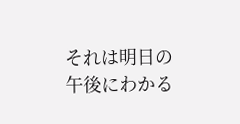それは明日の午後にわかる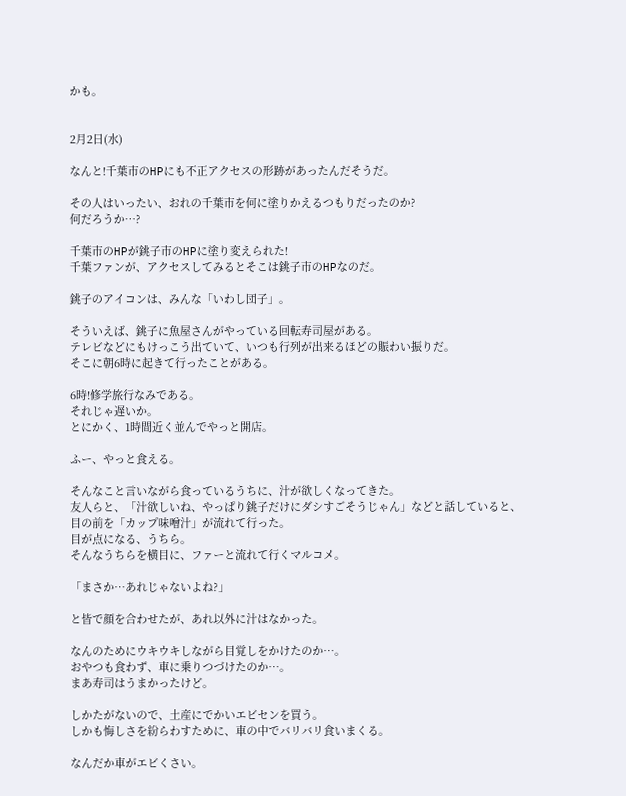かも。


2月2日(水)

なんと!千葉市のHPにも不正アクセスの形跡があったんだそうだ。

その人はいったい、おれの千葉市を何に塗りかえるつもりだったのか?
何だろうか…?

千葉市のHPが銚子市のHPに塗り変えられた!
千葉ファンが、アクセスしてみるとそこは銚子市のHPなのだ。

銚子のアイコンは、みんな「いわし団子」。

そういえば、銚子に魚屋さんがやっている回転寿司屋がある。
テレビなどにもけっこう出ていて、いつも行列が出来るほどの賑わい振りだ。
そこに朝6時に起きて行ったことがある。

6時!修学旅行なみである。
それじゃ遅いか。
とにかく、1時間近く並んでやっと開店。

ふー、やっと食える。

そんなこと言いながら食っているうちに、汁が欲しくなってきた。
友人らと、「汁欲しいね、やっぱり銚子だけにダシすごそうじゃん」などと話していると、
目の前を「カップ味噌汁」が流れて行った。
目が点になる、うちら。
そんなうちらを横目に、ファーと流れて行くマルコメ。

「まさか…あれじゃないよね?」

と皆で顔を合わせたが、あれ以外に汁はなかった。

なんのためにウキウキしながら目覚しをかけたのか…。
おやつも食わず、車に乗りつづけたのか…。
まあ寿司はうまかったけど。

しかたがないので、土産にでかいエビセンを買う。
しかも悔しさを紛らわすために、車の中でバリバリ食いまくる。

なんだか車がエビくさい。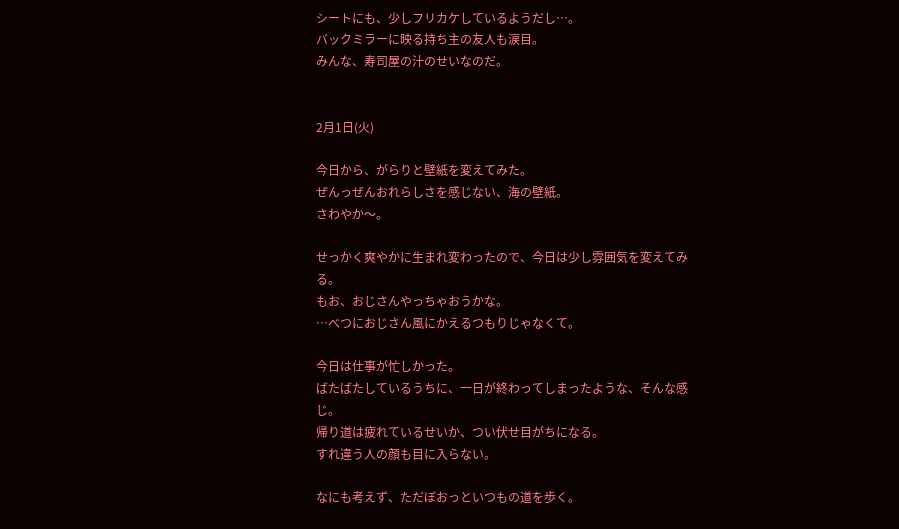シートにも、少しフリカケしているようだし…。
バックミラーに映る持ち主の友人も涙目。
みんな、寿司屋の汁のせいなのだ。


2月1日(火)

今日から、がらりと壁紙を変えてみた。
ぜんっぜんおれらしさを感じない、海の壁紙。
さわやか〜。

せっかく爽やかに生まれ変わったので、今日は少し雰囲気を変えてみる。
もお、おじさんやっちゃおうかな。
…べつにおじさん風にかえるつもりじゃなくて。

今日は仕事が忙しかった。
ばたばたしているうちに、一日が終わってしまったような、そんな感じ。
帰り道は疲れているせいか、つい伏せ目がちになる。
すれ違う人の顔も目に入らない。

なにも考えず、ただぼおっといつもの道を歩く。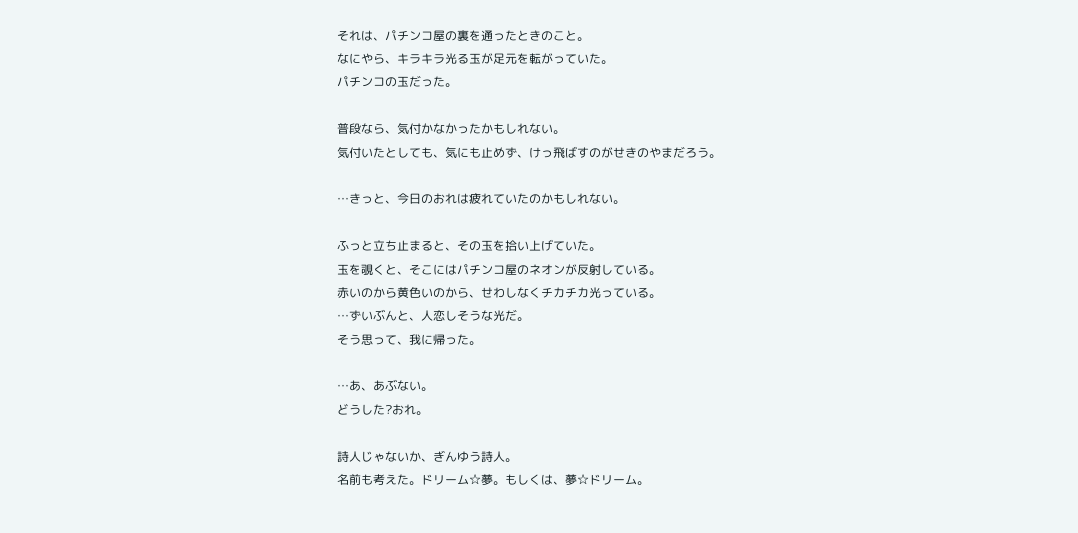それは、パチンコ屋の裏を通ったときのこと。
なにやら、キラキラ光る玉が足元を転がっていた。
パチンコの玉だった。

普段なら、気付かなかったかもしれない。
気付いたとしても、気にも止めず、けっ飛ばすのがせきのやまだろう。

…きっと、今日のおれは疲れていたのかもしれない。

ふっと立ち止まると、その玉を拾い上げていた。
玉を覗くと、そこにはパチンコ屋のネオンが反射している。
赤いのから黄色いのから、せわしなくチカチカ光っている。
…ずいぶんと、人恋しそうな光だ。
そう思って、我に帰った。

…あ、あぶない。
どうした?おれ。

詩人じゃないか、ぎんゆう詩人。
名前も考えた。ドリーム☆夢。もしくは、夢☆ドリーム。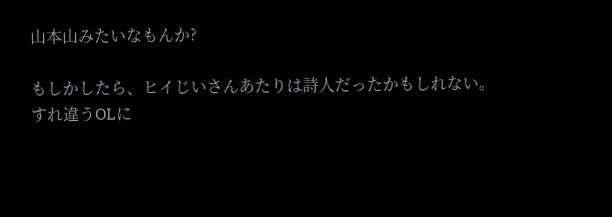山本山みたいなもんか?

もしかしたら、ヒイじいさんあたりは詩人だったかもしれない。
すれ違うOLに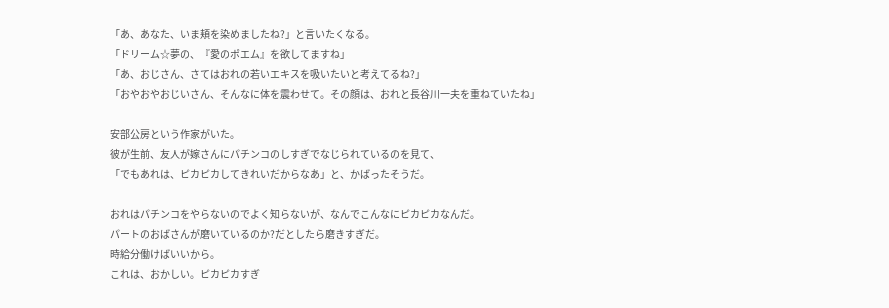「あ、あなた、いま頬を染めましたね?」と言いたくなる。
「ドリーム☆夢の、『愛のポエム』を欲してますね」
「あ、おじさん、さてはおれの若いエキスを吸いたいと考えてるね?」
「おやおやおじいさん、そんなに体を震わせて。その顔は、おれと長谷川一夫を重ねていたね」

安部公房という作家がいた。
彼が生前、友人が嫁さんにパチンコのしすぎでなじられているのを見て、
「でもあれは、ピカピカしてきれいだからなあ」と、かばったそうだ。

おれはパチンコをやらないのでよく知らないが、なんでこんなにピカピカなんだ。
パートのおばさんが磨いているのか?だとしたら磨きすぎだ。
時給分働けばいいから。
これは、おかしい。ピカピカすぎ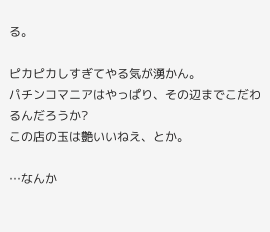る。

ピカピカしすぎてやる気が湧かん。
パチンコマニアはやっぱり、その辺までこだわるんだろうか?
この店の玉は艶いいねえ、とか。

…なんか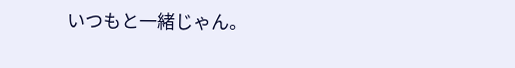いつもと一緒じゃん。